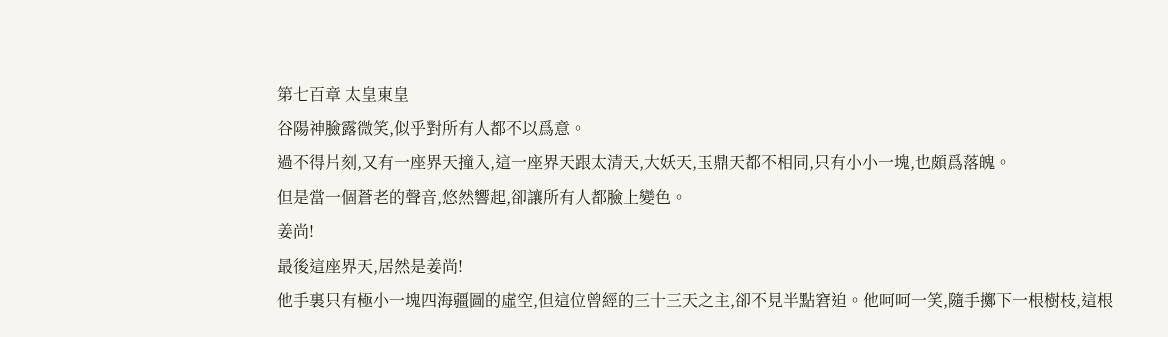第七百章 太皇東皇
谷陽神臉露微笑,似乎對所有人都不以爲意。
過不得片刻,又有一座界天撞入,這一座界天跟太清天,大妖天,玉鼎天都不相同,只有小小一塊,也頗爲落魄。
但是當一個蒼老的聲音,悠然響起,卻讓所有人都臉上變色。
姜尚!
最後這座界天,居然是姜尚!
他手裏只有極小一塊四海疆圖的虛空,但這位曾經的三十三天之主,卻不見半點窘迫。他呵呵一笑,隨手擲下一根樹枝,這根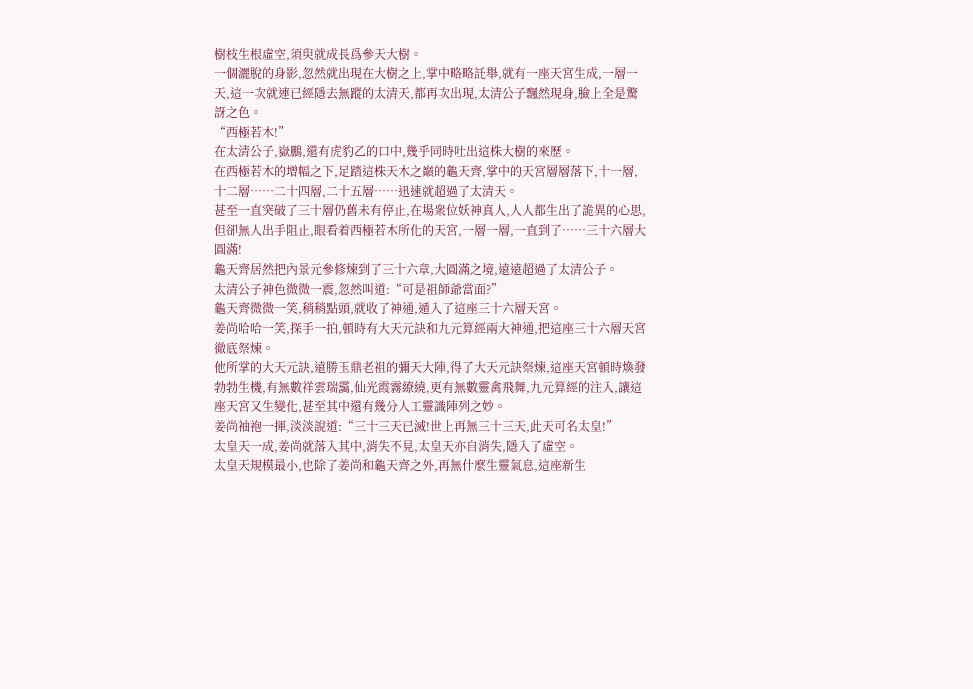樹枝生根虛空,須臾就成長爲參天大樹。
一個灑脫的身影,忽然就出現在大樹之上,掌中略略託舉,就有一座天宮生成,一層一天,這一次就連已經隱去無蹤的太清天,都再次出現,太清公子飄然現身,臉上全是驚訝之色。
“西極若木!”
在太清公子,嶽鵬,還有虎豹乙的口中,幾乎同時吐出這株大樹的來歷。
在西極若木的增幅之下,足踏這株天木之巔的龜天齊,掌中的天宮層層落下,十一層,十二層……二十四層,二十五層……迅速就超過了太清天。
甚至一直突破了三十層仍舊未有停止,在場衆位妖神真人,人人都生出了詭異的心思,但卻無人出手阻止,眼看着西極若木所化的天宮,一層一層,一直到了……三十六層大圓滿!
龜天齊居然把內景元參修煉到了三十六章,大圓滿之境,遠遠超過了太清公子。
太清公子神色微微一震,忽然叫道:“可是祖師爺當面?”
龜天齊微微一笑,稍稍點頭,就收了神通,遁入了這座三十六層天宮。
姜尚哈哈一笑,探手一拍,頓時有大天元訣和九元算經兩大神通,把這座三十六層天宮徹底祭煉。
他所掌的大天元訣,遠勝玉鼎老祖的彌天大陣,得了大天元訣祭煉,這座天宮頓時煥發勃勃生機,有無數祥雲瑞靄,仙光霞霧繚繞,更有無數靈禽飛舞,九元算經的注入,讓這座天宮又生變化,甚至其中還有幾分人工靈識陣列之妙。
姜尚袖袍一揮,淡淡說道:“三十三天已滅!世上再無三十三天,此天可名太皇!”
太皇天一成,姜尚就落入其中,消失不見,太皇天亦自消失,隱入了虛空。
太皇天規模最小,也除了姜尚和龜天齊之外,再無什麼生靈氣息,這座新生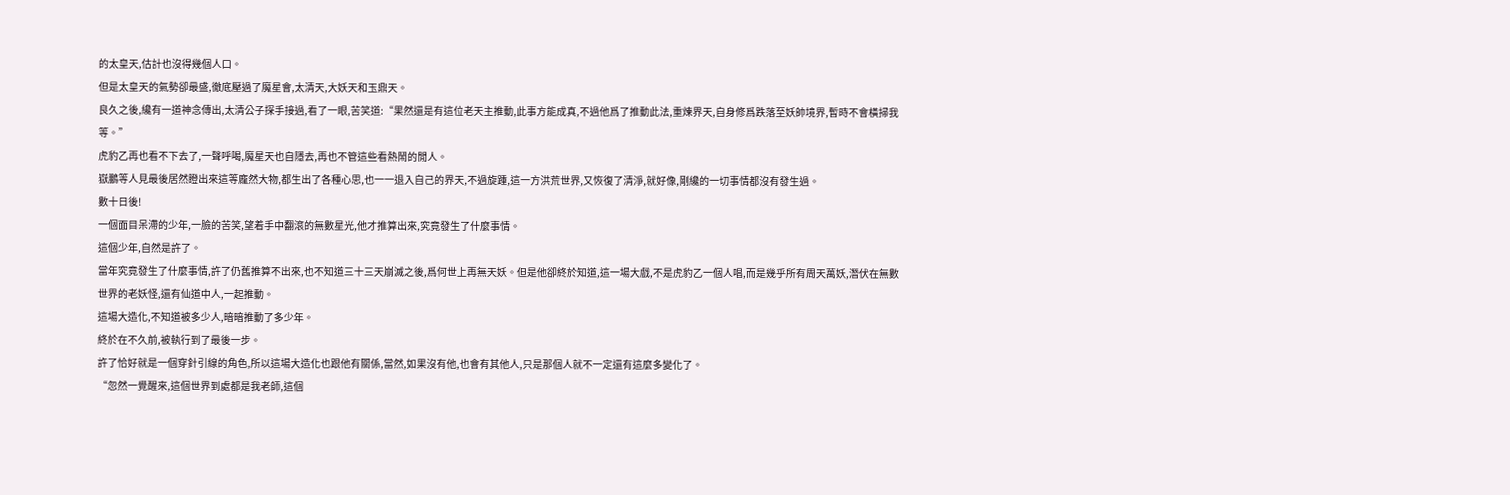的太皇天,估計也沒得幾個人口。
但是太皇天的氣勢卻最盛,徹底壓過了魔星會,太清天,大妖天和玉鼎天。
良久之後,纔有一道神念傳出,太清公子探手接過,看了一眼,苦笑道:“果然還是有這位老天主推動,此事方能成真,不過他爲了推動此法,重煉界天,自身修爲跌落至妖帥境界,暫時不會橫掃我等。”
虎豹乙再也看不下去了,一聲呼喝,魔星天也自隱去,再也不管這些看熱鬧的閒人。
嶽鵬等人見最後居然瞪出來這等龐然大物,都生出了各種心思,也一一退入自己的界天,不過旋踵,這一方洪荒世界,又恢復了清淨,就好像,剛纔的一切事情都沒有發生過。
數十日後!
一個面目呆滯的少年,一臉的苦笑,望着手中翻滾的無數星光,他才推算出來,究竟發生了什麼事情。
這個少年,自然是許了。
當年究竟發生了什麼事情,許了仍舊推算不出來,也不知道三十三天崩滅之後,爲何世上再無天妖。但是他卻終於知道,這一場大戲,不是虎豹乙一個人唱,而是幾乎所有周天萬妖,潛伏在無數世界的老妖怪,還有仙道中人,一起推動。
這場大造化,不知道被多少人,暗暗推動了多少年。
終於在不久前,被執行到了最後一步。
許了恰好就是一個穿針引線的角色,所以這場大造化也跟他有關係,當然,如果沒有他,也會有其他人,只是那個人就不一定還有這麼多變化了。
“忽然一覺醒來,這個世界到處都是我老師,這個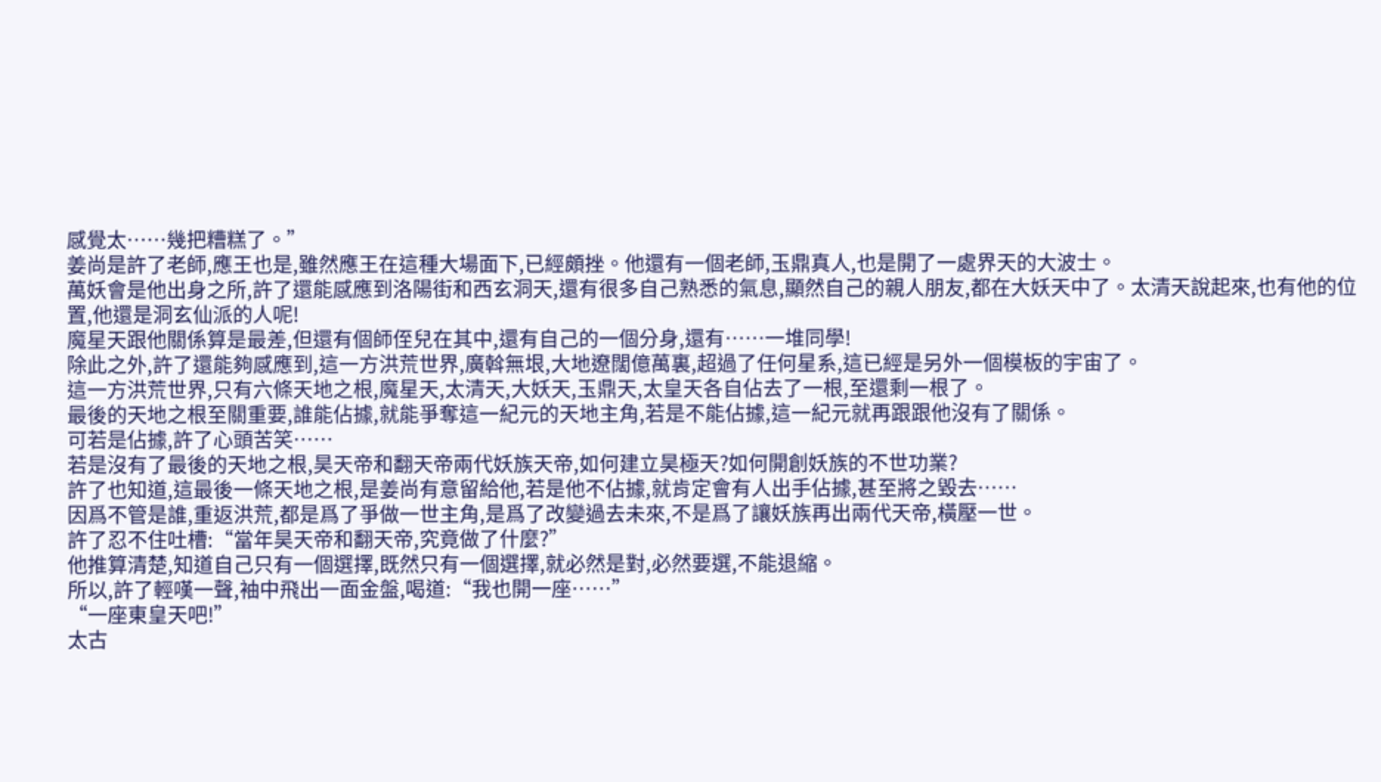感覺太……幾把糟糕了。”
姜尚是許了老師,應王也是,雖然應王在這種大場面下,已經頗挫。他還有一個老師,玉鼎真人,也是開了一處界天的大波士。
萬妖會是他出身之所,許了還能感應到洛陽街和西玄洞天,還有很多自己熟悉的氣息,顯然自己的親人朋友,都在大妖天中了。太清天說起來,也有他的位置,他還是洞玄仙派的人呢!
魔星天跟他關係算是最差,但還有個師侄兒在其中,還有自己的一個分身,還有……一堆同學!
除此之外,許了還能夠感應到,這一方洪荒世界,廣斡無垠,大地遼闊億萬裏,超過了任何星系,這已經是另外一個模板的宇宙了。
這一方洪荒世界,只有六條天地之根,魔星天,太清天,大妖天,玉鼎天,太皇天各自佔去了一根,至還剩一根了。
最後的天地之根至關重要,誰能佔據,就能爭奪這一紀元的天地主角,若是不能佔據,這一紀元就再跟跟他沒有了關係。
可若是佔據,許了心頭苦笑……
若是沒有了最後的天地之根,昊天帝和翻天帝兩代妖族天帝,如何建立昊極天?如何開創妖族的不世功業?
許了也知道,這最後一條天地之根,是姜尚有意留給他,若是他不佔據,就肯定會有人出手佔據,甚至將之毀去……
因爲不管是誰,重返洪荒,都是爲了爭做一世主角,是爲了改變過去未來,不是爲了讓妖族再出兩代天帝,橫壓一世。
許了忍不住吐槽:“當年昊天帝和翻天帝,究竟做了什麼?”
他推算清楚,知道自己只有一個選擇,既然只有一個選擇,就必然是對,必然要選,不能退縮。
所以,許了輕嘆一聲,袖中飛出一面金盤,喝道:“我也開一座……”
“一座東皇天吧!”
太古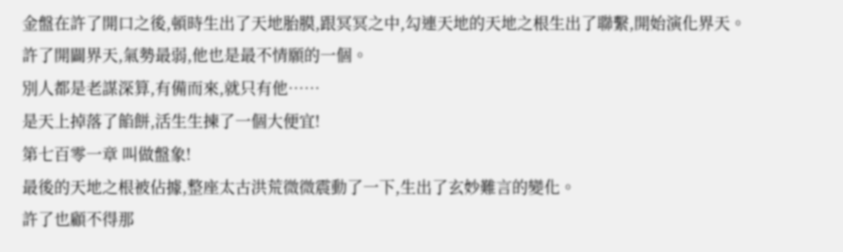金盤在許了開口之後,頓時生出了天地胎膜,跟冥冥之中,勾連天地的天地之根生出了聯繫,開始演化界天。
許了開闢界天,氣勢最弱,他也是最不情願的一個。
別人都是老謀深算,有備而來,就只有他……
是天上掉落了餡餅,活生生揀了一個大便宜!
第七百零一章 叫做盤象!
最後的天地之根被佔據,整座太古洪荒微微震動了一下,生出了玄妙難言的變化。
許了也顧不得那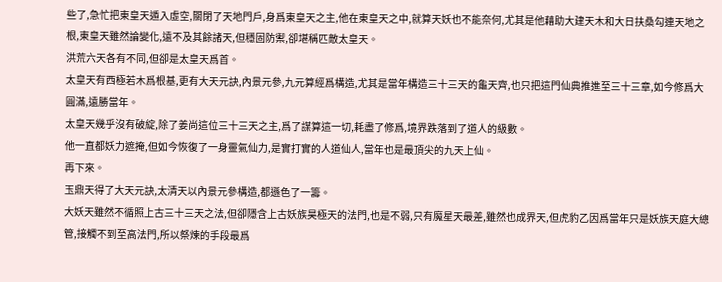些了,急忙把東皇天遁入虛空,關閉了天地門戶,身爲東皇天之主,他在東皇天之中,就算天妖也不能奈何,尤其是他藉助大建天木和大日扶桑勾連天地之根,東皇天雖然論變化,遠不及其餘諸天,但穩固防禦,卻堪稱匹敵太皇天。
洪荒六天各有不同,但卻是太皇天爲首。
太皇天有西極若木爲根基,更有大天元訣,內景元參,九元算經爲構造,尤其是當年構造三十三天的龜天齊,也只把這門仙典推進至三十三章,如今修爲大圓滿,遠勝當年。
太皇天幾乎沒有破綻,除了姜尚這位三十三天之主,爲了謀算這一切,耗盡了修爲,境界跌落到了道人的級數。
他一直都妖力遮掩,但如今恢復了一身靈氣仙力,是實打實的人道仙人,當年也是最頂尖的九天上仙。
再下來。
玉鼎天得了大天元訣,太清天以內景元參構造,都遜色了一籌。
大妖天雖然不循照上古三十三天之法,但卻隱含上古妖族昊極天的法門,也是不弱,只有魔星天最差,雖然也成界天,但虎豹乙因爲當年只是妖族天庭大總管,接觸不到至高法門,所以祭煉的手段最爲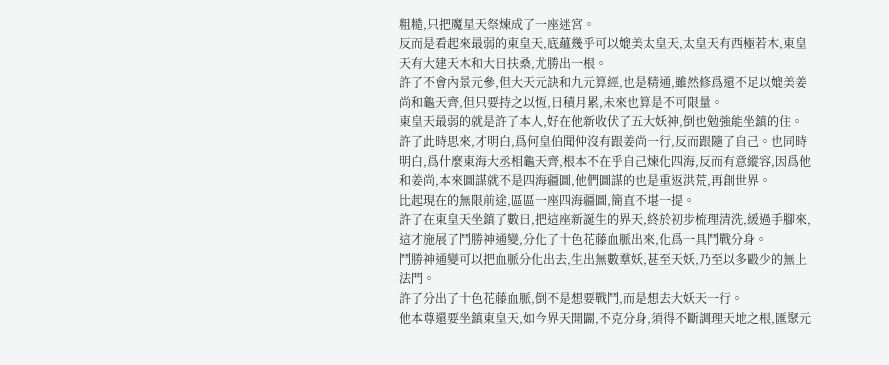粗糙,只把魔星天祭煉成了一座迷宮。
反而是看起來最弱的東皇天,底蘊幾乎可以媲美太皇天,太皇天有西極若木,東皇天有大建天木和大日扶桑,尤勝出一根。
許了不會內景元參,但大天元訣和九元算經,也是精通,雖然修爲還不足以媲美姜尚和龜天齊,但只要持之以恆,日積月累,未來也算是不可限量。
東皇天最弱的就是許了本人,好在他新收伏了五大妖神,倒也勉強能坐鎮的住。
許了此時思來,才明白,爲何皇伯聞仲沒有跟姜尚一行,反而跟隨了自己。也同時明白,爲什麼東海大丞相龜天齊,根本不在乎自己煉化四海,反而有意縱容,因爲他和姜尚,本來圖謀就不是四海疆圖,他們圖謀的也是重返洪荒,再創世界。
比起現在的無限前途,區區一座四海疆圖,簡直不堪一提。
許了在東皇天坐鎮了數日,把這座新誕生的界天,終於初步梳理清洗,緩過手腳來,這才施展了鬥勝神通變,分化了十色花藤血脈出來,化爲一具鬥戰分身。
鬥勝神通變可以把血脈分化出去,生出無數羣妖,甚至天妖,乃至以多毆少的無上法門。
許了分出了十色花藤血脈,倒不是想要戰鬥,而是想去大妖天一行。
他本尊還要坐鎮東皇天,如今界天開闢,不克分身,須得不斷調理天地之根,匯聚元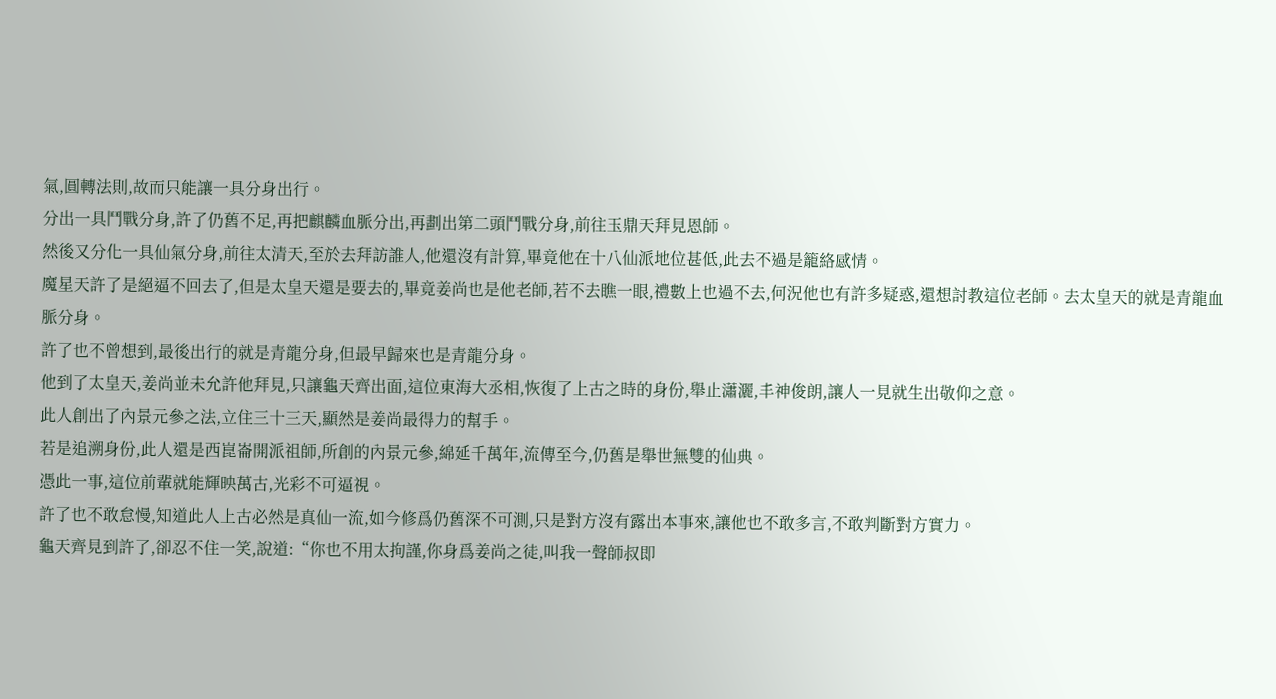氣,圓轉法則,故而只能讓一具分身出行。
分出一具鬥戰分身,許了仍舊不足,再把麒麟血脈分出,再劃出第二頭鬥戰分身,前往玉鼎天拜見恩師。
然後又分化一具仙氣分身,前往太清天,至於去拜訪誰人,他還沒有計算,畢竟他在十八仙派地位甚低,此去不過是籠絡感情。
魔星天許了是絕逼不回去了,但是太皇天還是要去的,畢竟姜尚也是他老師,若不去瞧一眼,禮數上也過不去,何況他也有許多疑惑,還想討教這位老師。去太皇天的就是青龍血脈分身。
許了也不曾想到,最後出行的就是青龍分身,但最早歸來也是青龍分身。
他到了太皇天,姜尚並未允許他拜見,只讓龜天齊出面,這位東海大丞相,恢復了上古之時的身份,舉止瀟灑,丰神俊朗,讓人一見就生出敬仰之意。
此人創出了內景元參之法,立住三十三天,顯然是姜尚最得力的幫手。
若是追溯身份,此人還是西崑崙開派祖師,所創的內景元參,綿延千萬年,流傳至今,仍舊是舉世無雙的仙典。
憑此一事,這位前輩就能輝映萬古,光彩不可逼視。
許了也不敢怠慢,知道此人上古必然是真仙一流,如今修爲仍舊深不可測,只是對方沒有露出本事來,讓他也不敢多言,不敢判斷對方實力。
龜天齊見到許了,卻忍不住一笑,說道:“你也不用太拘謹,你身爲姜尚之徒,叫我一聲師叔即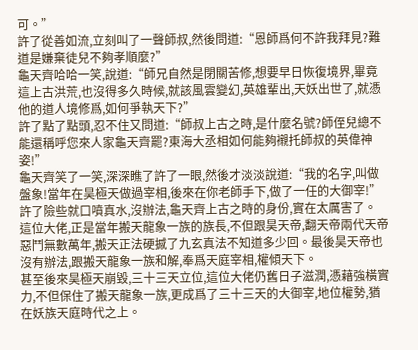可。”
許了從善如流,立刻叫了一聲師叔,然後問道:“恩師爲何不許我拜見?難道是嫌棄徒兒不夠孝順麼?”
龜天齊哈哈一笑,說道:“師兄自然是閉關苦修,想要早日恢復境界,畢竟這上古洪荒,也沒得多久時候,就該風雲變幻,英雄輩出,天妖出世了,就憑他的道人境修爲,如何爭執天下?”
許了點了點頭,忍不住又問道:“師叔上古之時,是什麼名號?師侄兒總不能還稱呼您來人家龜天齊罷?東海大丞相如何能夠襯托師叔的英偉神姿!”
龜天齊笑了一笑,深深瞧了許了一眼,然後才淡淡說道:“我的名字,叫做盤象!當年在昊極天做過宰相,後來在你老師手下,做了一任的大御宰!”
許了險些就口噴真水,沒辦法,龜天齊上古之時的身份,實在太厲害了。
這位大佬,正是當年搬天龍象一族的族長,不但跟昊天帝,翻天帝兩代天帝惡鬥無數萬年,搬天正法硬撼了九玄真法不知道多少回。最後昊天帝也沒有辦法,跟搬天龍象一族和解,奉爲天庭宰相,權傾天下。
甚至後來昊極天崩毀,三十三天立位,這位大佬仍舊日子滋潤,憑藉強橫實力,不但保住了搬天龍象一族,更成爲了三十三天的大御宰,地位權勢,猶在妖族天庭時代之上。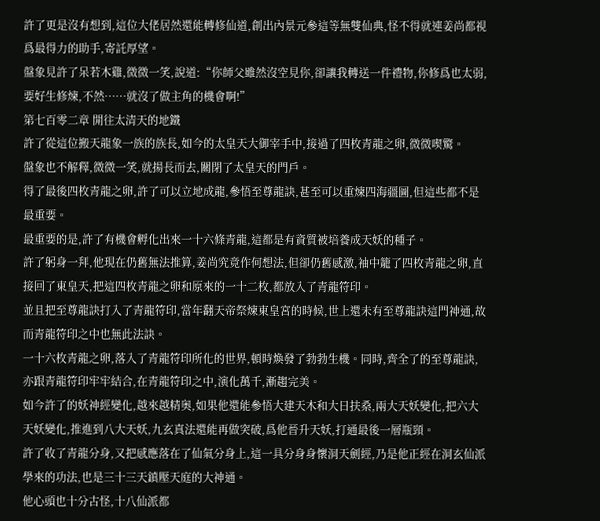許了更是沒有想到,這位大佬居然還能轉修仙道,創出內景元參這等無雙仙典,怪不得就連姜尚都視爲最得力的助手,寄託厚望。
盤象見許了呆若木雞,微微一笑,說道:“你師父雖然沒空見你,卻讓我轉送一件禮物,你修爲也太弱,要好生修煉,不然……就沒了做主角的機會啊!”
第七百零二章 開往太清天的地鐵
許了從這位搬天龍象一族的族長,如今的太皇天大御宰手中,接過了四枚青龍之卵,微微喫驚。
盤象也不解釋,微微一笑,就揚長而去,關閉了太皇天的門戶。
得了最後四枚青龍之卵,許了可以立地成龍,參悟至尊龍訣,甚至可以重煉四海疆圖,但這些都不是最重要。
最重要的是,許了有機會孵化出來一十六條青龍,這都是有資質被培養成天妖的種子。
許了躬身一拜,他現在仍舊無法推算,姜尚究竟作何想法,但卻仍舊感激,袖中籠了四枚青龍之卵,直接回了東皇天,把這四枚青龍之卵和原來的一十二枚,都放入了青龍符印。
並且把至尊龍訣打入了青龍符印,當年翻天帝祭煉東皇宮的時候,世上還未有至尊龍訣這門神通,故而青龍符印之中也無此法訣。
一十六枚青龍之卵,落入了青龍符印所化的世界,頓時煥發了勃勃生機。同時,齊全了的至尊龍訣,亦跟青龍符印牢牢結合,在青龍符印之中,演化萬千,漸趨完美。
如今許了的妖神經變化,越來越精奧,如果他還能參悟大建天木和大日扶桑,兩大天妖變化,把六大天妖變化,推進到八大天妖,九玄真法還能再做突破,爲他晉升天妖,打通最後一層瓶頸。
許了收了青龍分身,又把感應落在了仙氣分身上,這一具分身身懷洞天劍經,乃是他正經在洞玄仙派學來的功法,也是三十三天鎮壓天庭的大神通。
他心頭也十分古怪,十八仙派都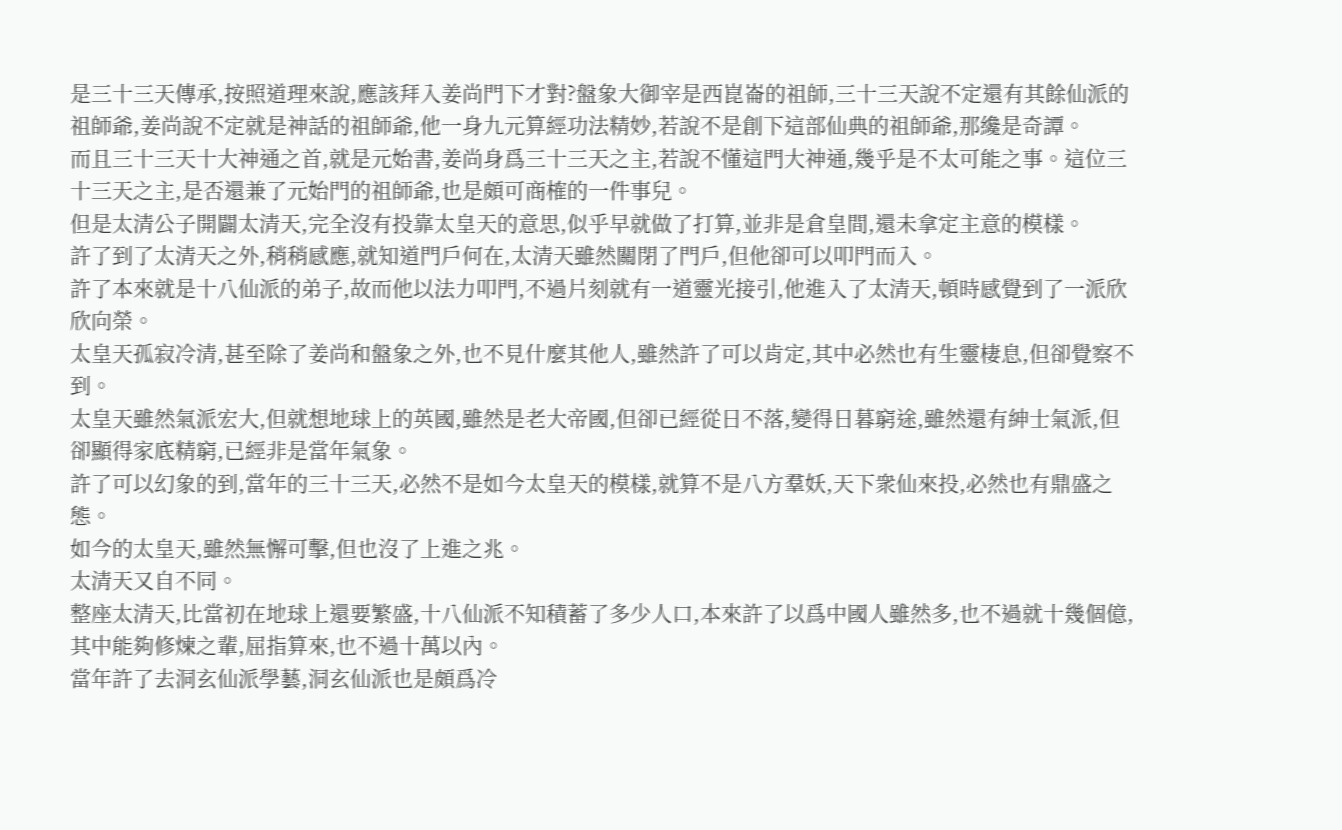是三十三天傳承,按照道理來說,應該拜入姜尚門下才對?盤象大御宰是西崑崙的祖師,三十三天說不定還有其餘仙派的祖師爺,姜尚說不定就是神話的祖師爺,他一身九元算經功法精妙,若說不是創下這部仙典的祖師爺,那纔是奇譚。
而且三十三天十大神通之首,就是元始書,姜尚身爲三十三天之主,若說不懂這門大神通,幾乎是不太可能之事。這位三十三天之主,是否還兼了元始門的祖師爺,也是頗可商榷的一件事兒。
但是太清公子開闢太清天,完全沒有投靠太皇天的意思,似乎早就做了打算,並非是倉皇間,還未拿定主意的模樣。
許了到了太清天之外,稍稍感應,就知道門戶何在,太清天雖然關閉了門戶,但他卻可以叩門而入。
許了本來就是十八仙派的弟子,故而他以法力叩門,不過片刻就有一道靈光接引,他進入了太清天,頓時感覺到了一派欣欣向榮。
太皇天孤寂冷清,甚至除了姜尚和盤象之外,也不見什麼其他人,雖然許了可以肯定,其中必然也有生靈棲息,但卻覺察不到。
太皇天雖然氣派宏大,但就想地球上的英國,雖然是老大帝國,但卻已經從日不落,變得日暮窮途,雖然還有紳士氣派,但卻顯得家底精窮,已經非是當年氣象。
許了可以幻象的到,當年的三十三天,必然不是如今太皇天的模樣,就算不是八方羣妖,天下衆仙來投,必然也有鼎盛之態。
如今的太皇天,雖然無懈可擊,但也沒了上進之兆。
太清天又自不同。
整座太清天,比當初在地球上還要繁盛,十八仙派不知積蓄了多少人口,本來許了以爲中國人雖然多,也不過就十幾個億,其中能夠修煉之輩,屈指算來,也不過十萬以內。
當年許了去洞玄仙派學藝,洞玄仙派也是頗爲冷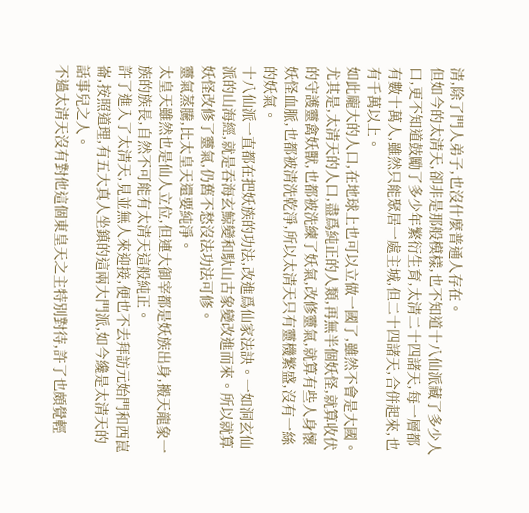清,除了門人弟子,也沒什麼普通人存在。
但如今的太清天,卻非是那般模樣,也不知道十八仙派藏了多少人口,更不知道鼓勵了多少年繁衍生育,太清二十四諸天,每一層都有數十萬人,雖然只能聚居一處主城,但二十四諸天,合併起來,也有千萬以上。
如此龐大的人口,在地球上也可以立做一國了,雖然不會是大國。
尤其是,太清天的人口,盡爲純正的人類,再無半個妖怪,就算收伏的守護靈禽妖獸,也都被洗練了妖氣,改修靈氣,就算有些人身懷妖怪血脈,也都被清洗乾淨,所以太清天只有靈機繁盛,沒有一絲的妖氣。
十八仙派一直都在把妖族的功法,改進爲仙家法訣。一如洞玄仙派的山海經,就是吞海玄鯨變和馱山古象變改進而來。所以就算妖怪改修了靈氣,仍舊不愁沒法功法可修。
靈氣蒸騰,比太皇天還要純淨。
太皇天雖然也是仙人立位,但連大御宰都是妖族出身,搬天龍象一族的族長,自然不可能有太清天這般純正。
許了進入了太清天,見並無人來迎接,便也不去拜訪元始門和西崑崙,按照道理,有五大真人坐鎮的這兩大門派,如今纔是太清天的話事兒之人。
不過太清天沒有對他這個東皇天之主特別對待,許了也頗覺輕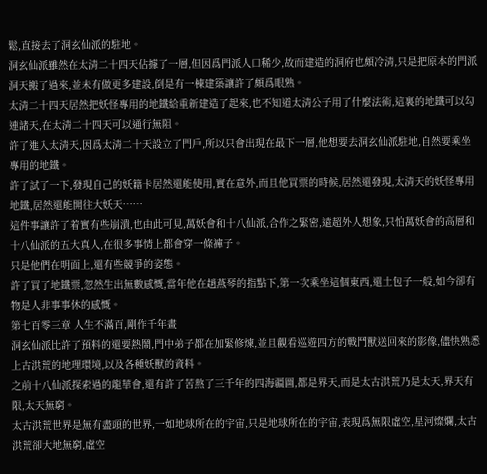鬆,直接去了洞玄仙派的駐地。
洞玄仙派雖然在太清二十四天佔據了一層,但因爲門派人口稀少,故而建造的洞府也頗冷清,只是把原本的門派洞天搬了過來,並未有做更多建設,倒是有一棟建築讓許了頗爲眼熟。
太清二十四天居然把妖怪專用的地鐵給重新建造了起來,也不知道太清公子用了什麼法術,這裏的地鐵可以勾連諸天,在太清二十四天可以通行無阻。
許了進入太清天,因爲太清二十天設立了門戶,所以只會出現在最下一層,他想要去洞玄仙派駐地,自然要乘坐專用的地鐵。
許了試了一下,發現自己的妖籍卡居然還能使用,實在意外,而且他買票的時候,居然還發現,太清天的妖怪專用地鐵,居然還能開往大妖天……
這件事讓許了着實有些崩潰,也由此可見,萬妖會和十八仙派,合作之緊密,遠超外人想象,只怕萬妖會的高層和十八仙派的五大真人,在很多事情上都會穿一條褲子。
只是他們在明面上,還有些競爭的姿態。
許了買了地鐵票,忽然生出無數感慨,當年他在趙燕琴的指點下,第一次乘坐這個東西,還土包子一般,如今卻有物是人非事事休的感慨。
第七百零三章 人生不滿百,剛作千年畫
洞玄仙派比許了預料的還要熱鬧,門中弟子都在加緊修煉,並且觀看巡遊四方的戰鬥獸送回來的影像,儘快熟悉上古洪荒的地理環境,以及各種妖獸的資料。
之前十八仙派探索過的龍華會,還有許了苦熬了三千年的四海疆圖,都是界天,而是太古洪荒乃是太天,界天有限,太天無窮。
太古洪荒世界是無有盡頭的世界,一如地球所在的宇宙,只是地球所在的宇宙,表現爲無限虛空,星河燦爛,太古洪荒卻大地無窮,虛空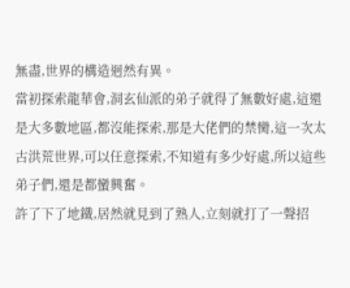無盡,世界的構造迥然有異。
當初探索龍華會,洞玄仙派的弟子就得了無數好處,這還是大多數地區,都沒能探索,那是大佬們的禁臠,這一次太古洪荒世界,可以任意探索,不知道有多少好處,所以這些弟子們,還是都蠻興奮。
許了下了地鐵,居然就見到了熟人,立刻就打了一聲招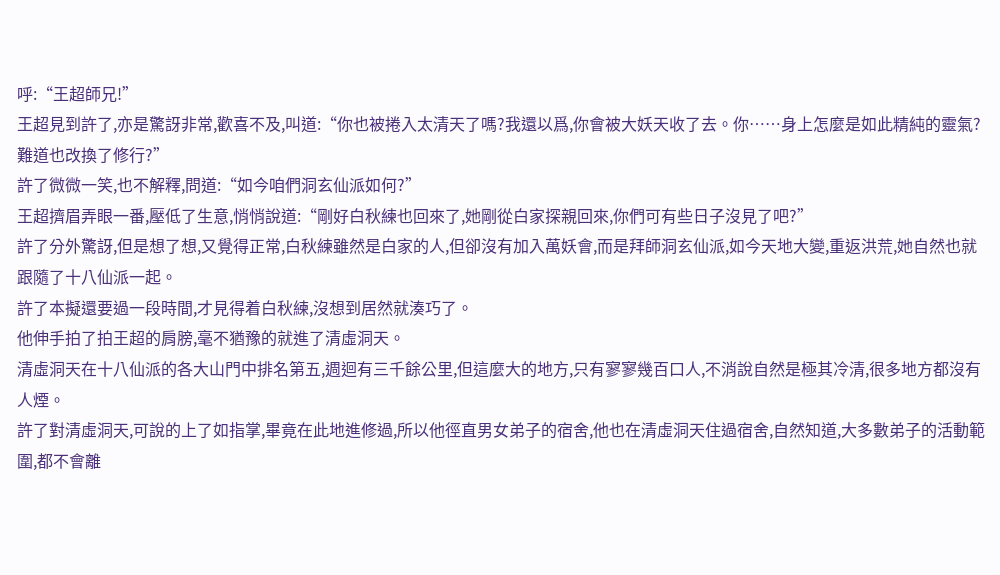呼:“王超師兄!”
王超見到許了,亦是驚訝非常,歡喜不及,叫道:“你也被捲入太清天了嗎?我還以爲,你會被大妖天收了去。你……身上怎麼是如此精純的靈氣?難道也改換了修行?”
許了微微一笑,也不解釋,問道:“如今咱們洞玄仙派如何?”
王超擠眉弄眼一番,壓低了生意,悄悄說道:“剛好白秋練也回來了,她剛從白家探親回來,你們可有些日子沒見了吧?”
許了分外驚訝,但是想了想,又覺得正常,白秋練雖然是白家的人,但卻沒有加入萬妖會,而是拜師洞玄仙派,如今天地大變,重返洪荒,她自然也就跟隨了十八仙派一起。
許了本擬還要過一段時間,才見得着白秋練,沒想到居然就湊巧了。
他伸手拍了拍王超的肩膀,毫不猶豫的就進了清虛洞天。
清虛洞天在十八仙派的各大山門中排名第五,週迴有三千餘公里,但這麼大的地方,只有寥寥幾百口人,不消說自然是極其冷清,很多地方都沒有人煙。
許了對清虛洞天,可說的上了如指掌,畢竟在此地進修過,所以他徑直男女弟子的宿舍,他也在清虛洞天住過宿舍,自然知道,大多數弟子的活動範圍,都不會離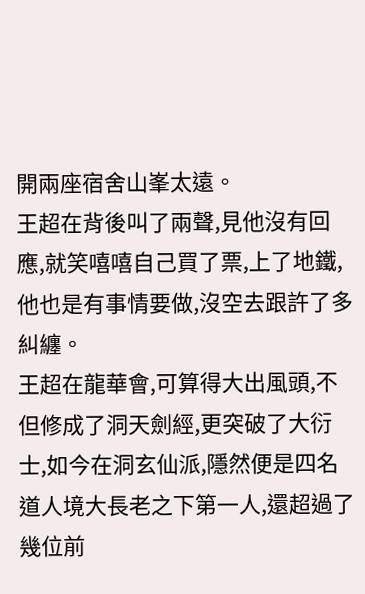開兩座宿舍山峯太遠。
王超在背後叫了兩聲,見他沒有回應,就笑嘻嘻自己買了票,上了地鐵,他也是有事情要做,沒空去跟許了多糾纏。
王超在龍華會,可算得大出風頭,不但修成了洞天劍經,更突破了大衍士,如今在洞玄仙派,隱然便是四名道人境大長老之下第一人,還超過了幾位前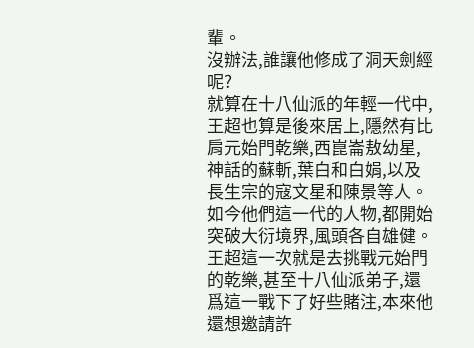輩。
沒辦法,誰讓他修成了洞天劍經呢?
就算在十八仙派的年輕一代中,王超也算是後來居上,隱然有比肩元始門乾樂,西崑崙敖幼星,神話的蘇斬,葉白和白娟,以及長生宗的寇文星和陳景等人。
如今他們這一代的人物,都開始突破大衍境界,風頭各自雄健。
王超這一次就是去挑戰元始門的乾樂,甚至十八仙派弟子,還爲這一戰下了好些賭注,本來他還想邀請許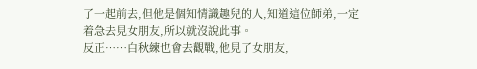了一起前去,但他是個知情識趣兒的人,知道這位師弟,一定着急去見女朋友,所以就沒說此事。
反正……白秋練也會去觀戰,他見了女朋友,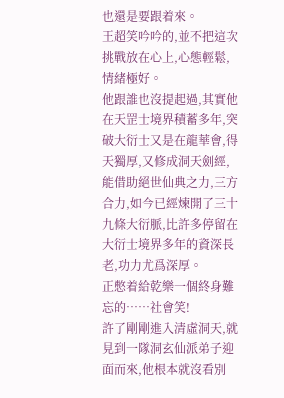也還是要跟着來。
王超笑吟吟的,並不把這次挑戰放在心上,心態輕鬆,情緒極好。
他跟誰也沒提起過,其實他在天罡士境界積蓄多年,突破大衍士又是在龍華會,得天獨厚,又修成洞天劍經,能借助絕世仙典之力,三方合力,如今已經煉開了三十九條大衍脈,比許多停留在大衍士境界多年的資深長老,功力尤爲深厚。
正憋着給乾樂一個終身難忘的……社會笑!
許了剛剛進入清虛洞天,就見到一隊洞玄仙派弟子迎面而來,他根本就沒看別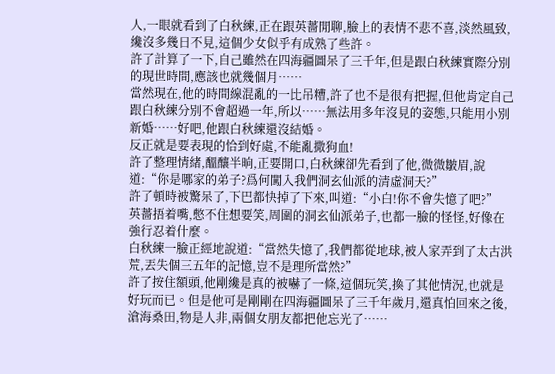人,一眼就看到了白秋練,正在跟英薔閒聊,臉上的表情不悲不喜,淡然風致,纔沒多幾日不見,這個少女似乎有成熟了些許。
許了計算了一下,自己雖然在四海疆圖呆了三千年,但是跟白秋練實際分別的現世時間,應該也就幾個月……
當然現在,他的時間線混亂的一比吊糟,許了也不是很有把握,但他肯定自己跟白秋練分別不會超過一年,所以……無法用多年沒見的姿態,只能用小別新婚……好吧,他跟白秋練還沒結婚。
反正就是要表現的恰到好處,不能亂撒狗血!
許了整理情緒,醞釀半晌,正要開口,白秋練卻先看到了他,微微皺眉,說道:“你是哪家的弟子?爲何闖入我們洞玄仙派的清虛洞天?”
許了頓時被驚呆了,下巴都快掉了下來,叫道:“小白!你不會失憶了吧?”
英薔捂着嘴,憋不住想要笑,周圍的洞玄仙派弟子,也都一臉的怪怪,好像在強行忍着什麼。
白秋練一臉正經地說道:“當然失憶了,我們都從地球,被人家弄到了太古洪荒,丟失個三五年的記憶,豈不是理所當然?”
許了按住額頭,他剛纔是真的被嚇了一條,這個玩笑,換了其他情況,也就是好玩而已。但是他可是剛剛在四海疆圖呆了三千年歲月,還真怕回來之後,滄海桑田,物是人非,兩個女朋友都把他忘光了……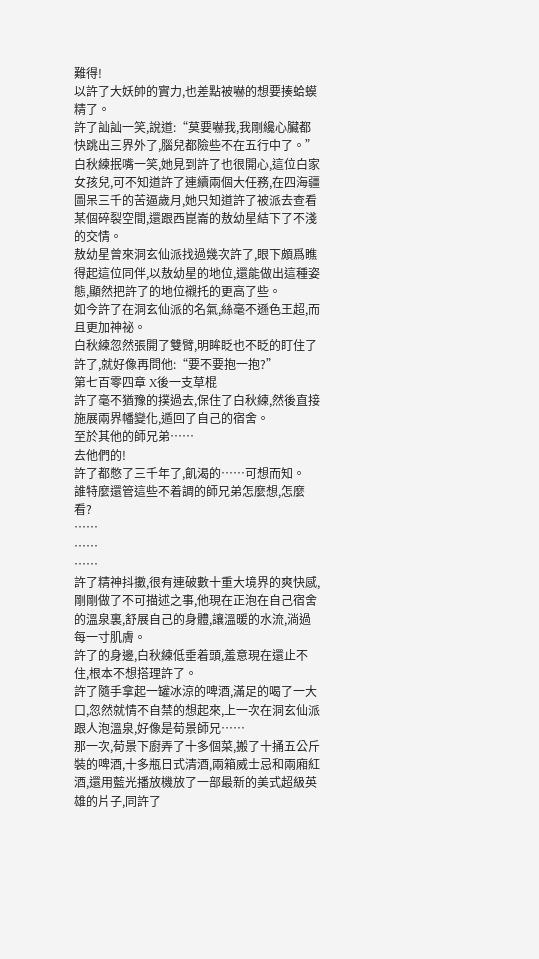難得!
以許了大妖帥的實力,也差點被嚇的想要揍蛤蟆精了。
許了訕訕一笑,說道:“莫要嚇我,我剛纔心臟都快跳出三界外了,腦兒都險些不在五行中了。”
白秋練抿嘴一笑,她見到許了也很開心,這位白家女孩兒,可不知道許了連續兩個大任務,在四海疆圖呆三千的苦逼歲月,她只知道許了被派去查看某個碎裂空間,還跟西崑崙的敖幼星結下了不淺的交情。
敖幼星曾來洞玄仙派找過幾次許了,眼下頗爲瞧得起這位同伴,以敖幼星的地位,還能做出這種姿態,顯然把許了的地位襯托的更高了些。
如今許了在洞玄仙派的名氣,絲毫不遜色王超,而且更加神祕。
白秋練忽然張開了雙臂,明眸眨也不眨的盯住了許了,就好像再問他:“要不要抱一抱?”
第七百零四章 X後一支草棍
許了毫不猶豫的撲過去,保住了白秋練,然後直接施展兩界幡變化,遁回了自己的宿舍。
至於其他的師兄弟……
去他們的!
許了都憋了三千年了,飢渴的……可想而知。
誰特麼還管這些不着調的師兄弟怎麼想,怎麼看?
……
……
……
許了精神抖擻,很有連破數十重大境界的爽快感,剛剛做了不可描述之事,他現在正泡在自己宿舍的溫泉裏,舒展自己的身體,讓溫暖的水流,淌過每一寸肌膚。
許了的身邊,白秋練低垂着頭,羞意現在還止不住,根本不想搭理許了。
許了隨手拿起一罐冰涼的啤酒,滿足的喝了一大口,忽然就情不自禁的想起來,上一次在洞玄仙派跟人泡溫泉,好像是荀景師兄……
那一次,荀景下廚弄了十多個菜,搬了十捅五公斤裝的啤酒,十多瓶日式清酒,兩箱威士忌和兩廂紅酒,還用藍光播放機放了一部最新的美式超級英雄的片子,同許了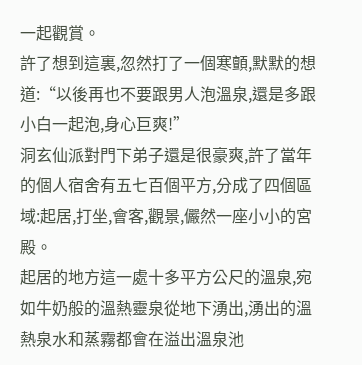一起觀賞。
許了想到這裏,忽然打了一個寒顫,默默的想道:“以後再也不要跟男人泡溫泉,還是多跟小白一起泡,身心巨爽!”
洞玄仙派對門下弟子還是很豪爽,許了當年的個人宿舍有五七百個平方,分成了四個區域:起居,打坐,會客,觀景,儼然一座小小的宮殿。
起居的地方這一處十多平方公尺的溫泉,宛如牛奶般的溫熱靈泉從地下湧出,湧出的溫熱泉水和蒸霧都會在溢出溫泉池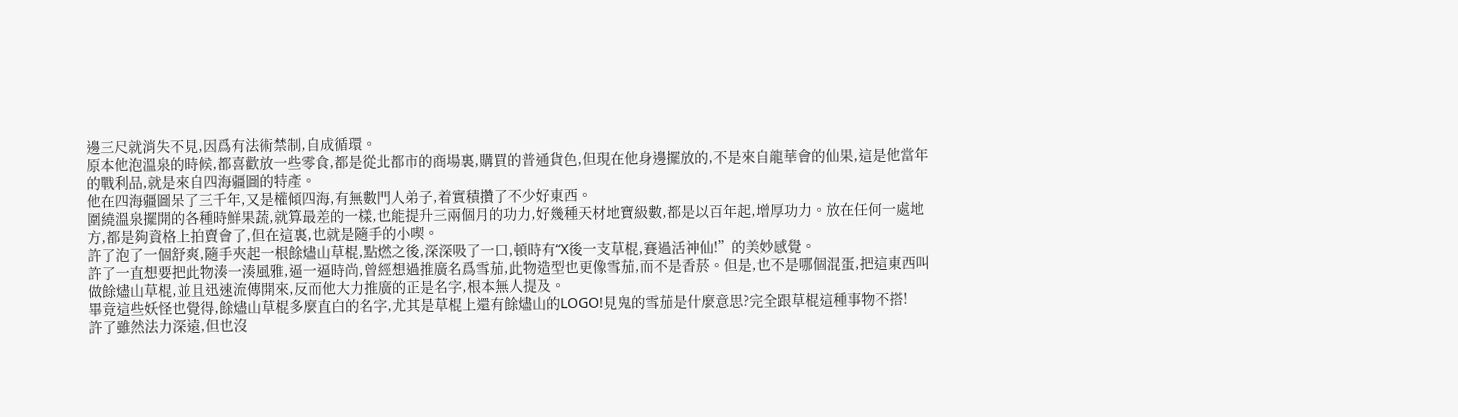邊三尺就消失不見,因爲有法術禁制,自成循環。
原本他泡溫泉的時候,都喜歡放一些零食,都是從北都市的商場裏,購買的普通貨色,但現在他身邊擺放的,不是來自龍華會的仙果,這是他當年的戰利品,就是來自四海疆圖的特產。
他在四海疆圖呆了三千年,又是權傾四海,有無數門人弟子,着實積攢了不少好東西。
圍繞溫泉擺開的各種時鮮果蔬,就算最差的一樣,也能提升三兩個月的功力,好幾種天材地寶級數,都是以百年起,增厚功力。放在任何一處地方,都是夠資格上拍賣會了,但在這裏,也就是隨手的小喫。
許了泡了一個舒爽,隨手夾起一根餘燼山草棍,點燃之後,深深吸了一口,頓時有“X後一支草棍,賽過活神仙!”的美妙感覺。
許了一直想要把此物湊一湊風雅,逼一逼時尚,曾經想過推廣名爲雪茄,此物造型也更像雪茄,而不是香菸。但是,也不是哪個混蛋,把這東西叫做餘燼山草棍,並且迅速流傳開來,反而他大力推廣的正是名字,根本無人提及。
畢竟這些妖怪也覺得,餘燼山草棍多麼直白的名字,尤其是草棍上還有餘燼山的LOGO!見鬼的雪茄是什麼意思?完全跟草棍這種事物不搭!
許了雖然法力深遠,但也沒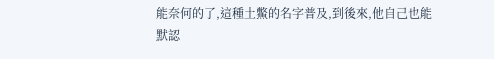能奈何的了,這種土鱉的名字普及,到後來,他自己也能默認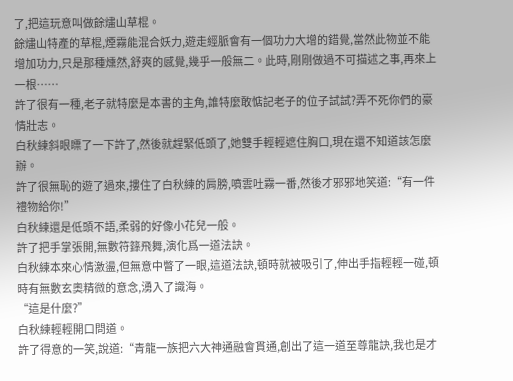了,把這玩意叫做餘燼山草棍。
餘燼山特產的草棍,煙霧能混合妖力,遊走經脈會有一個功力大增的錯覺,當然此物並不能增加功力,只是那種燻然,舒爽的感覺,幾乎一般無二。此時,剛剛做過不可描述之事,再來上一根……
許了很有一種,老子就特麼是本書的主角,誰特麼敢惦記老子的位子試試?弄不死你們的豪情壯志。
白秋練斜眼瞟了一下許了,然後就趕緊低頭了,她雙手輕輕遮住胸口,現在還不知道該怎麼辦。
許了很無恥的遊了過來,摟住了白秋練的肩膀,噴雲吐霧一番,然後才邪邪地笑道:“有一件禮物給你!”
白秋練還是低頭不語,柔弱的好像小花兒一般。
許了把手掌張開,無數符籙飛舞,演化爲一道法訣。
白秋練本來心情激盪,但無意中瞥了一眼,這道法訣,頓時就被吸引了,伸出手指輕輕一碰,頓時有無數玄奧精微的意念,湧入了識海。
“這是什麼?”
白秋練輕輕開口問道。
許了得意的一笑,說道:“青龍一族把六大神通融會貫通,創出了這一道至尊龍訣,我也是才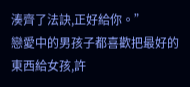湊齊了法訣,正好給你。”
戀愛中的男孩子都喜歡把最好的東西給女孩,許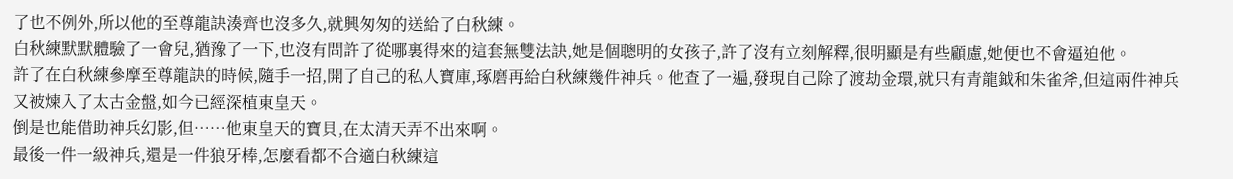了也不例外,所以他的至尊龍訣湊齊也沒多久,就興匆匆的送給了白秋練。
白秋練默默體驗了一會兒,猶豫了一下,也沒有問許了從哪裏得來的這套無雙法訣,她是個聰明的女孩子,許了沒有立刻解釋,很明顯是有些顧慮,她便也不會逼迫他。
許了在白秋練參摩至尊龍訣的時候,隨手一招,開了自己的私人寶庫,琢磨再給白秋練幾件神兵。他查了一遍,發現自己除了渡劫金環,就只有青龍鉞和朱雀斧,但這兩件神兵又被煉入了太古金盤,如今已經深植東皇天。
倒是也能借助神兵幻影,但……他東皇天的寶貝,在太清天弄不出來啊。
最後一件一級神兵,還是一件狼牙棒,怎麼看都不合適白秋練這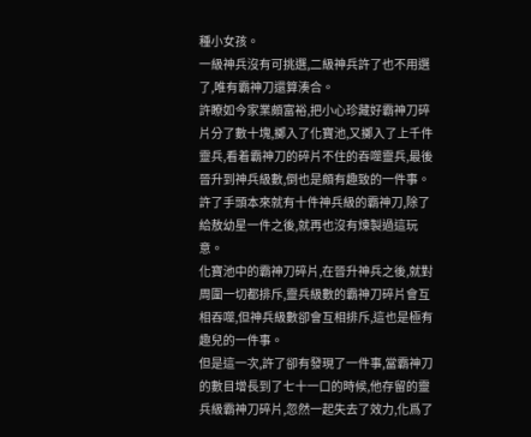種小女孩。
一級神兵沒有可挑選,二級神兵許了也不用選了,唯有霸神刀還算湊合。
許瞭如今家業頗富裕,把小心珍藏好霸神刀碎片分了數十塊,擲入了化寶池,又擲入了上千件靈兵,看着霸神刀的碎片不住的吞噬靈兵,最後晉升到神兵級數,倒也是頗有趣致的一件事。
許了手頭本來就有十件神兵級的霸神刀,除了給敖幼星一件之後,就再也沒有煉製過這玩意。
化寶池中的霸神刀碎片,在晉升神兵之後,就對周圍一切都排斥,靈兵級數的霸神刀碎片會互相吞噬,但神兵級數卻會互相排斥,這也是極有趣兒的一件事。
但是這一次,許了卻有發現了一件事,當霸神刀的數目增長到了七十一口的時候,他存留的靈兵級霸神刀碎片,忽然一起失去了效力,化爲了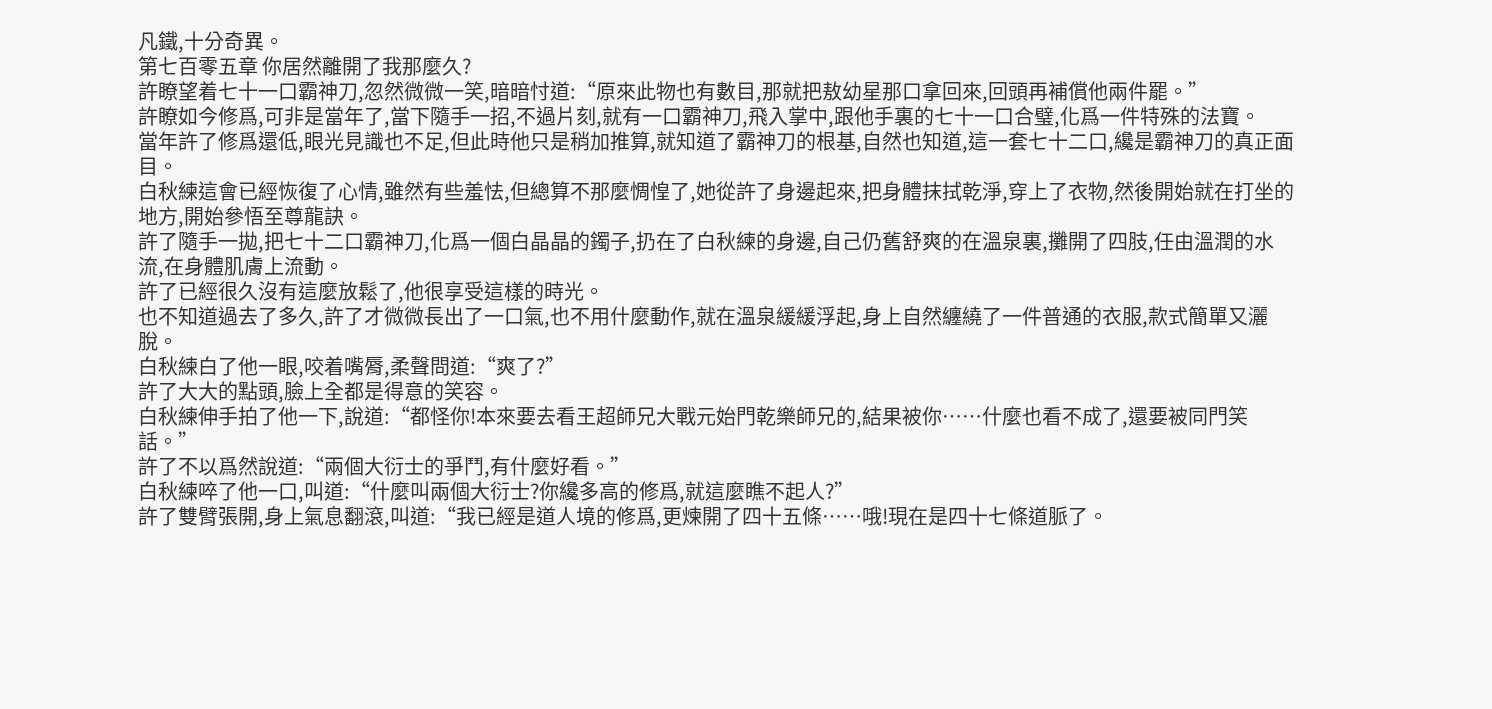凡鐵,十分奇異。
第七百零五章 你居然離開了我那麼久?
許瞭望着七十一口霸神刀,忽然微微一笑,暗暗忖道:“原來此物也有數目,那就把敖幼星那口拿回來,回頭再補償他兩件罷。”
許瞭如今修爲,可非是當年了,當下隨手一招,不過片刻,就有一口霸神刀,飛入掌中,跟他手裏的七十一口合璧,化爲一件特殊的法寶。
當年許了修爲還低,眼光見識也不足,但此時他只是稍加推算,就知道了霸神刀的根基,自然也知道,這一套七十二口,纔是霸神刀的真正面目。
白秋練這會已經恢復了心情,雖然有些羞怯,但總算不那麼惆惶了,她從許了身邊起來,把身體抹拭乾淨,穿上了衣物,然後開始就在打坐的地方,開始參悟至尊龍訣。
許了隨手一拋,把七十二口霸神刀,化爲一個白晶晶的鐲子,扔在了白秋練的身邊,自己仍舊舒爽的在溫泉裏,攤開了四肢,任由溫潤的水流,在身體肌膚上流動。
許了已經很久沒有這麼放鬆了,他很享受這樣的時光。
也不知道過去了多久,許了才微微長出了一口氣,也不用什麼動作,就在溫泉緩緩浮起,身上自然纏繞了一件普通的衣服,款式簡單又灑脫。
白秋練白了他一眼,咬着嘴脣,柔聲問道:“爽了?”
許了大大的點頭,臉上全都是得意的笑容。
白秋練伸手拍了他一下,說道:“都怪你!本來要去看王超師兄大戰元始門乾樂師兄的,結果被你……什麼也看不成了,還要被同門笑話。”
許了不以爲然說道:“兩個大衍士的爭鬥,有什麼好看。”
白秋練啐了他一口,叫道:“什麼叫兩個大衍士?你纔多高的修爲,就這麼瞧不起人?”
許了雙臂張開,身上氣息翻滾,叫道:“我已經是道人境的修爲,更煉開了四十五條……哦!現在是四十七條道脈了。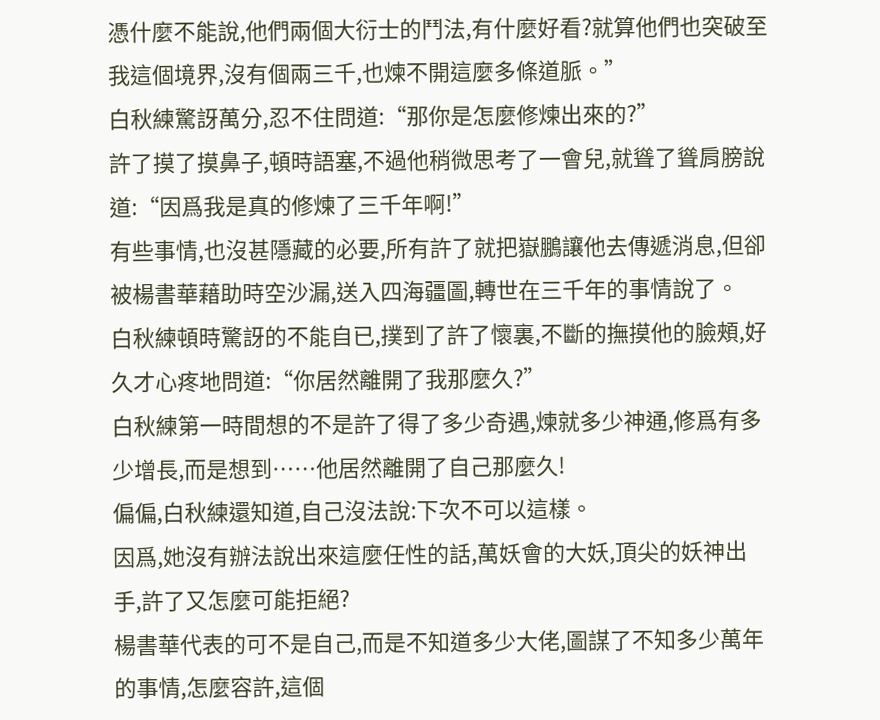憑什麼不能說,他們兩個大衍士的鬥法,有什麼好看?就算他們也突破至我這個境界,沒有個兩三千,也煉不開這麼多條道脈。”
白秋練驚訝萬分,忍不住問道:“那你是怎麼修煉出來的?”
許了摸了摸鼻子,頓時語塞,不過他稍微思考了一會兒,就聳了聳肩膀說道:“因爲我是真的修煉了三千年啊!”
有些事情,也沒甚隱藏的必要,所有許了就把嶽鵬讓他去傳遞消息,但卻被楊書華藉助時空沙漏,送入四海疆圖,轉世在三千年的事情說了。
白秋練頓時驚訝的不能自已,撲到了許了懷裏,不斷的撫摸他的臉頰,好久才心疼地問道:“你居然離開了我那麼久?”
白秋練第一時間想的不是許了得了多少奇遇,煉就多少神通,修爲有多少增長,而是想到……他居然離開了自己那麼久!
偏偏,白秋練還知道,自己沒法說:下次不可以這樣。
因爲,她沒有辦法說出來這麼任性的話,萬妖會的大妖,頂尖的妖神出手,許了又怎麼可能拒絕?
楊書華代表的可不是自己,而是不知道多少大佬,圖謀了不知多少萬年的事情,怎麼容許,這個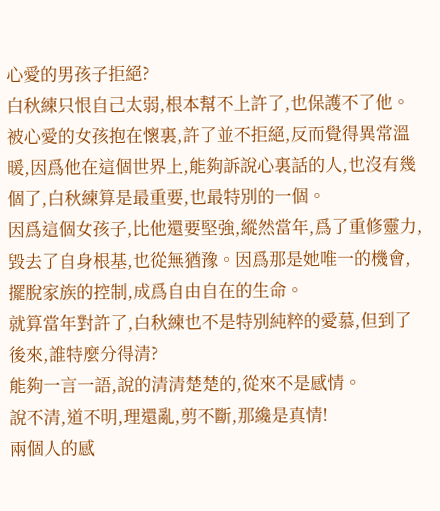心愛的男孩子拒絕?
白秋練只恨自己太弱,根本幫不上許了,也保護不了他。
被心愛的女孩抱在懷裏,許了並不拒絕,反而覺得異常溫暖,因爲他在這個世界上,能夠訴說心裏話的人,也沒有幾個了,白秋練算是最重要,也最特別的一個。
因爲這個女孩子,比他還要堅強,縱然當年,爲了重修靈力,毀去了自身根基,也從無猶豫。因爲那是她唯一的機會,擺脫家族的控制,成爲自由自在的生命。
就算當年對許了,白秋練也不是特別純粹的愛慕,但到了後來,誰特麼分得清?
能夠一言一語,說的清清楚楚的,從來不是感情。
說不清,道不明,理還亂,剪不斷,那纔是真情!
兩個人的感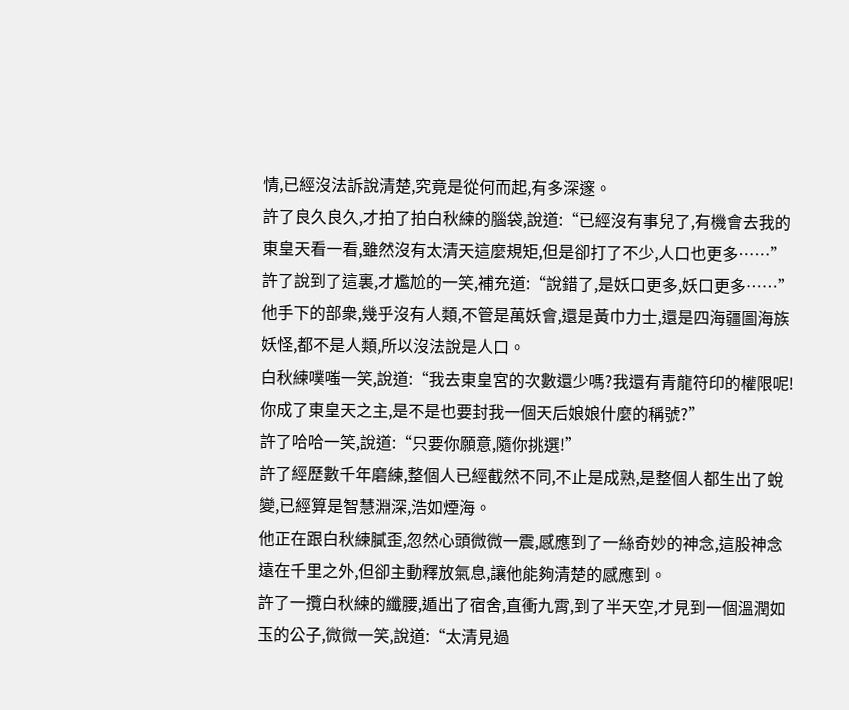情,已經沒法訴說清楚,究竟是從何而起,有多深邃。
許了良久良久,才拍了拍白秋練的腦袋,說道:“已經沒有事兒了,有機會去我的東皇天看一看,雖然沒有太清天這麼規矩,但是卻打了不少,人口也更多……”
許了說到了這裏,才尷尬的一笑,補充道:“說錯了,是妖口更多,妖口更多……”他手下的部衆,幾乎沒有人類,不管是萬妖會,還是黃巾力士,還是四海疆圖海族妖怪,都不是人類,所以沒法說是人口。
白秋練噗嗤一笑,說道:“我去東皇宮的次數還少嗎?我還有青龍符印的權限呢!你成了東皇天之主,是不是也要封我一個天后娘娘什麼的稱號?”
許了哈哈一笑,說道:“只要你願意,隨你挑選!”
許了經歷數千年磨練,整個人已經截然不同,不止是成熟,是整個人都生出了蛻變,已經算是智慧淵深,浩如煙海。
他正在跟白秋練膩歪,忽然心頭微微一震,感應到了一絲奇妙的神念,這股神念遠在千里之外,但卻主動釋放氣息,讓他能夠清楚的感應到。
許了一攬白秋練的纖腰,遁出了宿舍,直衝九霄,到了半天空,才見到一個溫潤如玉的公子,微微一笑,說道:“太清見過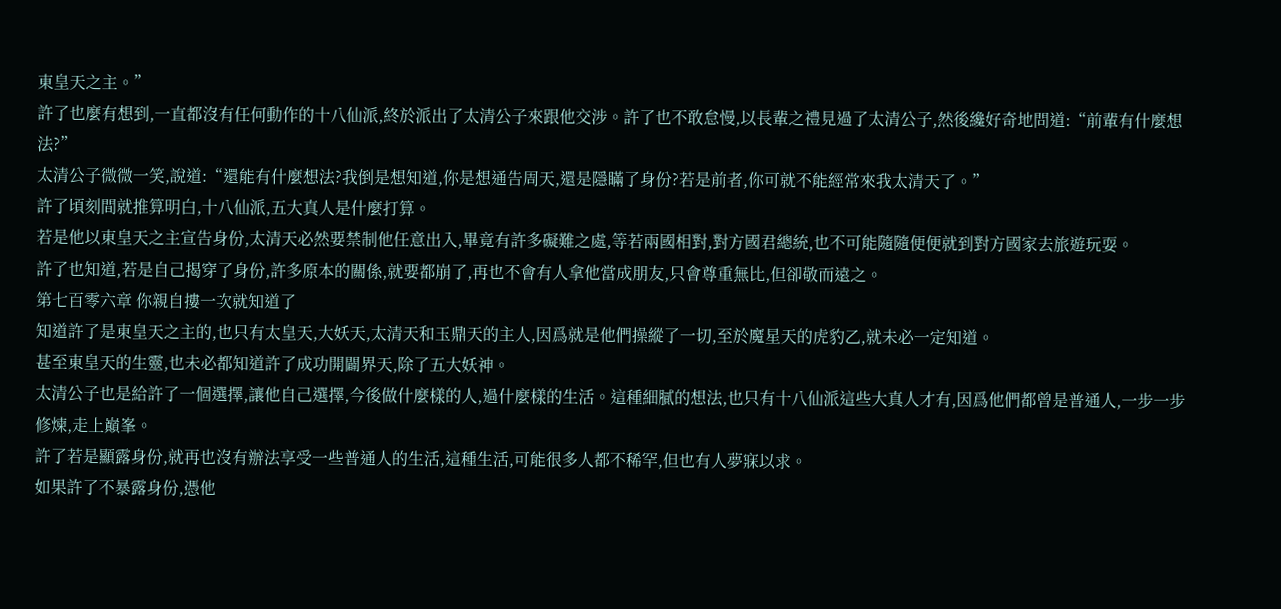東皇天之主。”
許了也麼有想到,一直都沒有任何動作的十八仙派,終於派出了太清公子來跟他交涉。許了也不敢怠慢,以長輩之禮見過了太清公子,然後纔好奇地問道:“前輩有什麼想法?”
太清公子微微一笑,說道:“還能有什麼想法?我倒是想知道,你是想通告周天,還是隱瞞了身份?若是前者,你可就不能經常來我太清天了。”
許了頃刻間就推算明白,十八仙派,五大真人是什麼打算。
若是他以東皇天之主宣告身份,太清天必然要禁制他任意出入,畢竟有許多礙難之處,等若兩國相對,對方國君總統,也不可能隨隨便便就到對方國家去旅遊玩耍。
許了也知道,若是自己揭穿了身份,許多原本的關係,就要都崩了,再也不會有人拿他當成朋友,只會尊重無比,但卻敬而遠之。
第七百零六章 你親自摟一次就知道了
知道許了是東皇天之主的,也只有太皇天,大妖天,太清天和玉鼎天的主人,因爲就是他們操縱了一切,至於魔星天的虎豹乙,就未必一定知道。
甚至東皇天的生靈,也未必都知道許了成功開闢界天,除了五大妖神。
太清公子也是給許了一個選擇,讓他自己選擇,今後做什麼樣的人,過什麼樣的生活。這種細膩的想法,也只有十八仙派這些大真人才有,因爲他們都曾是普通人,一步一步修煉,走上巔峯。
許了若是顯露身份,就再也沒有辦法享受一些普通人的生活,這種生活,可能很多人都不稀罕,但也有人夢寐以求。
如果許了不暴露身份,憑他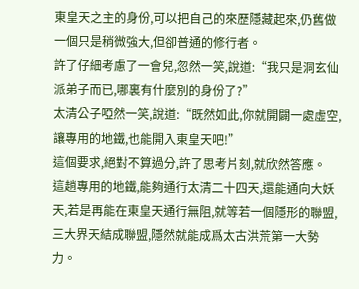東皇天之主的身份,可以把自己的來歷隱藏起來,仍舊做一個只是稍微強大,但卻普通的修行者。
許了仔細考慮了一會兒,忽然一笑,說道:“我只是洞玄仙派弟子而已,哪裏有什麼別的身份了?”
太清公子啞然一笑,說道:“既然如此,你就開闢一處虛空,讓專用的地鐵,也能開入東皇天吧!”
這個要求,絕對不算過分,許了思考片刻,就欣然答應。
這趟專用的地鐵,能夠通行太清二十四天,還能通向大妖天,若是再能在東皇天通行無阻,就等若一個隱形的聯盟,三大界天結成聯盟,隱然就能成爲太古洪荒第一大勢力。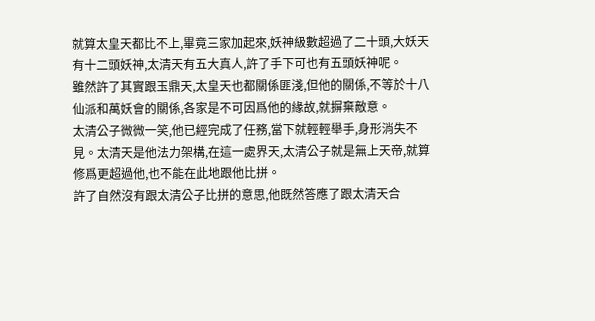就算太皇天都比不上,畢竟三家加起來,妖神級數超過了二十頭,大妖天有十二頭妖神,太清天有五大真人,許了手下可也有五頭妖神呢。
雖然許了其實跟玉鼎天,太皇天也都關係匪淺,但他的關係,不等於十八仙派和萬妖會的關係,各家是不可因爲他的緣故,就摒棄敵意。
太清公子微微一笑,他已經完成了任務,當下就輕輕舉手,身形消失不見。太清天是他法力架構,在這一處界天,太清公子就是無上天帝,就算修爲更超過他,也不能在此地跟他比拼。
許了自然沒有跟太清公子比拼的意思,他既然答應了跟太清天合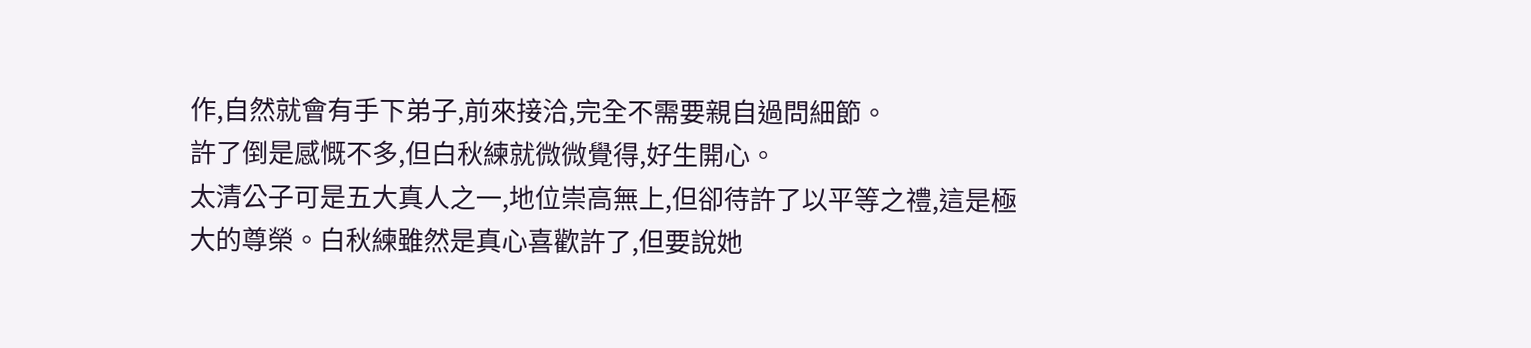作,自然就會有手下弟子,前來接洽,完全不需要親自過問細節。
許了倒是感慨不多,但白秋練就微微覺得,好生開心。
太清公子可是五大真人之一,地位崇高無上,但卻待許了以平等之禮,這是極大的尊榮。白秋練雖然是真心喜歡許了,但要說她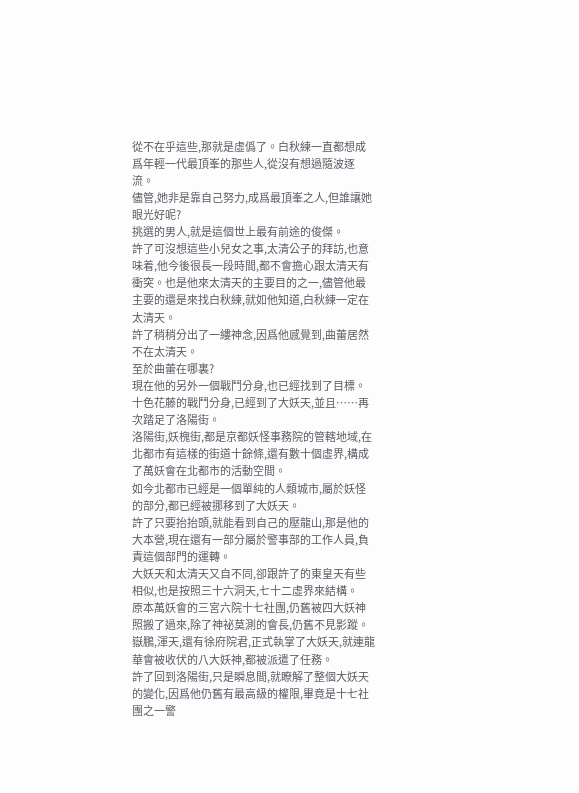從不在乎這些,那就是虛僞了。白秋練一直都想成爲年輕一代最頂峯的那些人,從沒有想過隨波逐流。
儘管,她非是靠自己努力,成爲最頂峯之人,但誰讓她眼光好呢?
挑選的男人,就是這個世上最有前途的俊傑。
許了可沒想這些小兒女之事,太清公子的拜訪,也意味着,他今後很長一段時間,都不會擔心跟太清天有衝突。也是他來太清天的主要目的之一,儘管他最主要的還是來找白秋練,就如他知道,白秋練一定在太清天。
許了稍稍分出了一縷神念,因爲他感覺到,曲蕾居然不在太清天。
至於曲蕾在哪裏?
現在他的另外一個戰鬥分身,也已經找到了目標。
十色花藤的戰鬥分身,已經到了大妖天,並且……再次踏足了洛陽街。
洛陽街,妖槐街,都是京都妖怪事務院的管轄地域,在北都市有這樣的街道十餘條,還有數十個虛界,構成了萬妖會在北都市的活動空間。
如今北都市已經是一個單純的人類城市,屬於妖怪的部分,都已經被挪移到了大妖天。
許了只要抬抬頭,就能看到自己的壓龍山,那是他的大本營,現在還有一部分屬於警事部的工作人員,負責這個部門的運轉。
大妖天和太清天又自不同,卻跟許了的東皇天有些相似,也是按照三十六洞天,七十二虛界來結構。
原本萬妖會的三宮六院十七社團,仍舊被四大妖神照搬了過來,除了神祕莫測的會長,仍舊不見影蹤。嶽鵬,渾天,還有徐府院君,正式執掌了大妖天,就連龍華會被收伏的八大妖神,都被派遣了任務。
許了回到洛陽街,只是瞬息間,就瞭解了整個大妖天的變化,因爲他仍舊有最高級的權限,畢竟是十七社團之一警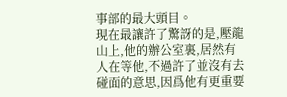事部的最大頭目。
現在最讓許了驚訝的是,壓龍山上,他的辦公室裏,居然有人在等他,不過許了並沒有去碰面的意思,因爲他有更重要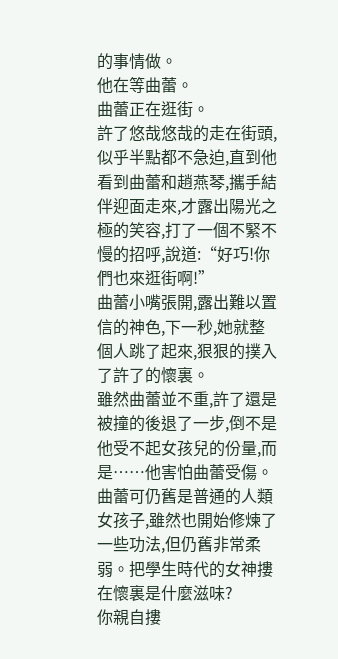的事情做。
他在等曲蕾。
曲蕾正在逛街。
許了悠哉悠哉的走在街頭,似乎半點都不急迫,直到他看到曲蕾和趙燕琴,攜手結伴迎面走來,才露出陽光之極的笑容,打了一個不緊不慢的招呼,說道:“好巧!你們也來逛街啊!”
曲蕾小嘴張開,露出難以置信的神色,下一秒,她就整個人跳了起來,狠狠的撲入了許了的懷裏。
雖然曲蕾並不重,許了還是被撞的後退了一步,倒不是他受不起女孩兒的份量,而是……他害怕曲蕾受傷。
曲蕾可仍舊是普通的人類女孩子,雖然也開始修煉了一些功法,但仍舊非常柔弱。把學生時代的女神摟在懷裏是什麼滋味?
你親自摟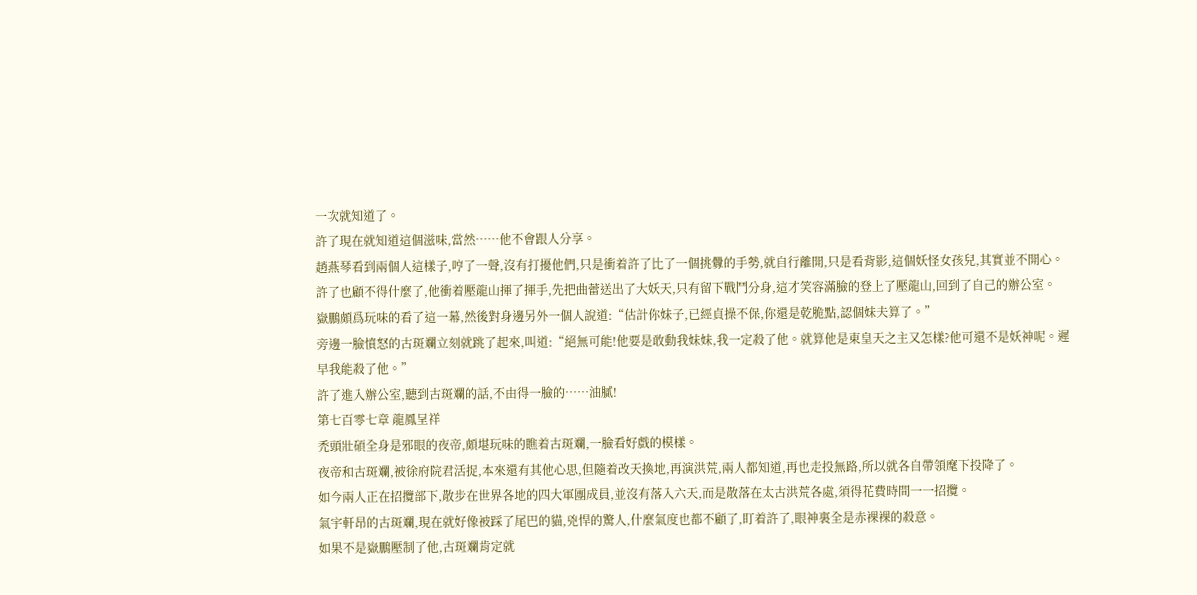一次就知道了。
許了現在就知道這個滋味,當然……他不會跟人分享。
趙燕琴看到兩個人這樣子,哼了一聲,沒有打擾他們,只是衝着許了比了一個挑釁的手勢,就自行離開,只是看背影,這個妖怪女孩兒,其實並不開心。
許了也顧不得什麼了,他衝着壓龍山揮了揮手,先把曲蕾送出了大妖天,只有留下戰鬥分身,這才笑容滿臉的登上了壓龍山,回到了自己的辦公室。
嶽鵬頗爲玩味的看了這一幕,然後對身邊另外一個人說道:“估計你妹子,已經貞操不保,你還是乾脆點,認個妹夫算了。”
旁邊一臉憤怒的古斑斕立刻就跳了起來,叫道:“絕無可能!他要是敢動我妹妹,我一定殺了他。就算他是東皇天之主又怎樣?他可還不是妖神呢。遲早我能殺了他。”
許了進入辦公室,聽到古斑斕的話,不由得一臉的……油膩!
第七百零七章 龍鳳呈祥
禿頭壯碩全身是邪眼的夜帝,頗堪玩味的瞧着古斑斕,一臉看好戲的模樣。
夜帝和古斑斕,被徐府院君活捉,本來還有其他心思,但隨着改天換地,再演洪荒,兩人都知道,再也走投無路,所以就各自帶領麾下投降了。
如今兩人正在招攬部下,散步在世界各地的四大軍團成員,並沒有落入六天,而是散落在太古洪荒各處,須得花費時間一一招攬。
氣宇軒昂的古斑斕,現在就好像被踩了尾巴的貓,兇悍的驚人,什麼氣度也都不顧了,盯着許了,眼神裏全是赤裸裸的殺意。
如果不是嶽鵬壓制了他,古斑斕肯定就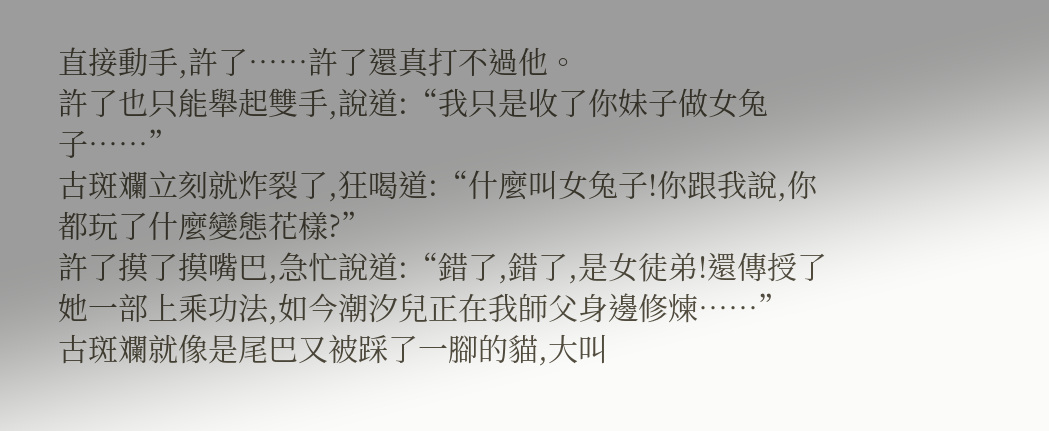直接動手,許了……許了還真打不過他。
許了也只能舉起雙手,說道:“我只是收了你妹子做女兔子……”
古斑斕立刻就炸裂了,狂喝道:“什麼叫女兔子!你跟我說,你都玩了什麼變態花樣?”
許了摸了摸嘴巴,急忙說道:“錯了,錯了,是女徒弟!還傳授了她一部上乘功法,如今潮汐兒正在我師父身邊修煉……”
古斑斕就像是尾巴又被踩了一腳的貓,大叫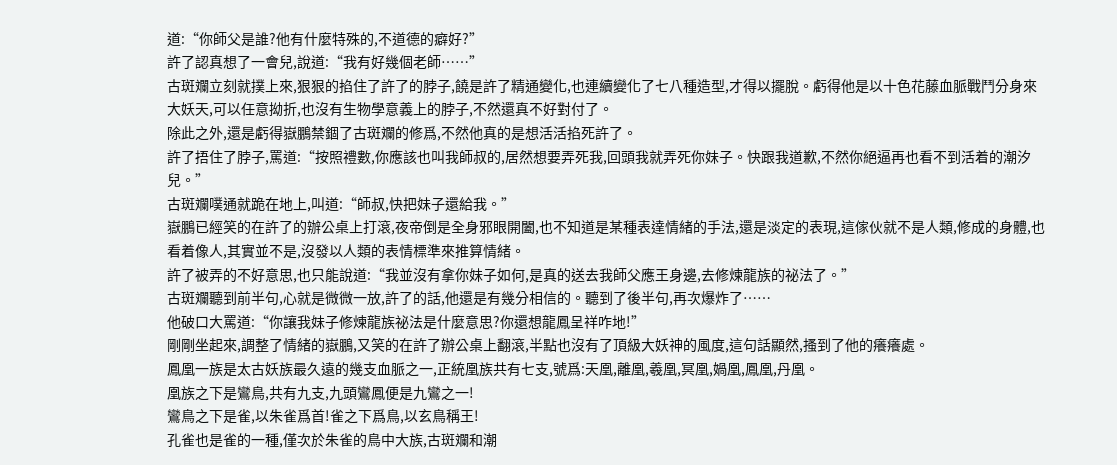道:“你師父是誰?他有什麼特殊的,不道德的癖好?”
許了認真想了一會兒,說道:“我有好幾個老師……”
古斑斕立刻就撲上來,狠狠的掐住了許了的脖子,饒是許了精通變化,也連續變化了七八種造型,才得以擺脫。虧得他是以十色花藤血脈戰鬥分身來大妖天,可以任意拗折,也沒有生物學意義上的脖子,不然還真不好對付了。
除此之外,還是虧得嶽鵬禁錮了古斑斕的修爲,不然他真的是想活活掐死許了。
許了捂住了脖子,罵道:“按照禮數,你應該也叫我師叔的,居然想要弄死我,回頭我就弄死你妹子。快跟我道歉,不然你絕逼再也看不到活着的潮汐兒。”
古斑斕噗通就跪在地上,叫道:“師叔,快把妹子還給我。”
嶽鵬已經笑的在許了的辦公桌上打滾,夜帝倒是全身邪眼開闔,也不知道是某種表達情緒的手法,還是淡定的表現,這傢伙就不是人類,修成的身體,也看着像人,其實並不是,沒發以人類的表情標準來推算情緒。
許了被弄的不好意思,也只能說道:“我並沒有拿你妹子如何,是真的送去我師父應王身邊,去修煉龍族的祕法了。”
古斑斕聽到前半句,心就是微微一放,許了的話,他還是有幾分相信的。聽到了後半句,再次爆炸了……
他破口大罵道:“你讓我妹子修煉龍族祕法是什麼意思?你還想龍鳳呈祥咋地!”
剛剛坐起來,調整了情緒的嶽鵬,又笑的在許了辦公桌上翻滾,半點也沒有了頂級大妖神的風度,這句話顯然,搔到了他的癢癢處。
鳳凰一族是太古妖族最久遠的幾支血脈之一,正統凰族共有七支,號爲:天凰,離凰,羲凰,冥凰,媧凰,鳳凰,丹凰。
凰族之下是鸞鳥,共有九支,九頭鸞鳳便是九鸞之一!
鸞鳥之下是雀,以朱雀爲首!雀之下爲鳥,以玄鳥稱王!
孔雀也是雀的一種,僅次於朱雀的鳥中大族,古斑斕和潮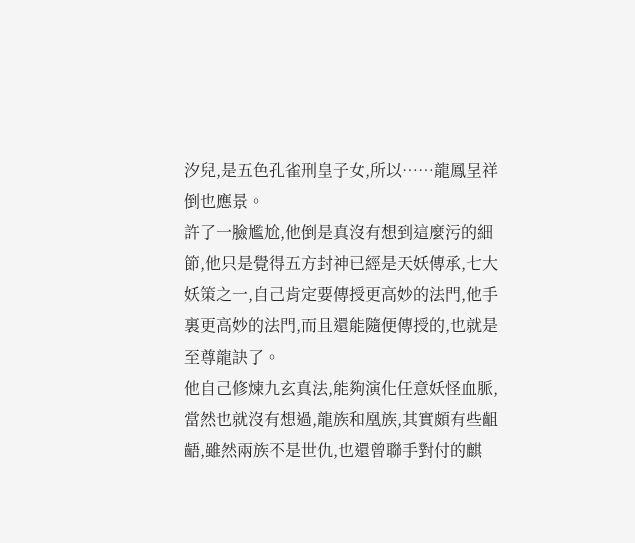汐兒,是五色孔雀刑皇子女,所以……龍鳳呈祥倒也應景。
許了一臉尷尬,他倒是真沒有想到這麼污的細節,他只是覺得五方封神已經是天妖傳承,七大妖策之一,自己肯定要傳授更高妙的法門,他手裏更高妙的法門,而且還能隨便傳授的,也就是至尊龍訣了。
他自己修煉九玄真法,能夠演化任意妖怪血脈,當然也就沒有想過,龍族和凰族,其實頗有些齟齬,雖然兩族不是世仇,也還曾聯手對付的麒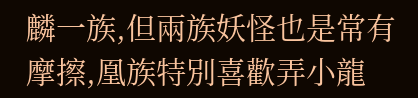麟一族,但兩族妖怪也是常有摩擦,凰族特別喜歡弄小龍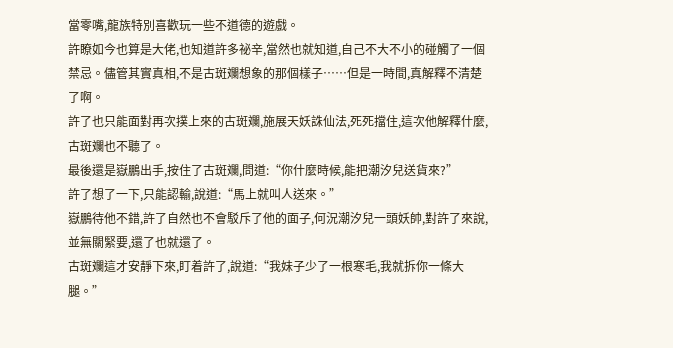當零嘴,龍族特別喜歡玩一些不道德的遊戲。
許瞭如今也算是大佬,也知道許多祕辛,當然也就知道,自己不大不小的碰觸了一個禁忌。儘管其實真相,不是古斑斕想象的那個樣子……但是一時間,真解釋不清楚了啊。
許了也只能面對再次撲上來的古斑斕,施展天妖誅仙法,死死擋住,這次他解釋什麼,古斑斕也不聽了。
最後還是嶽鵬出手,按住了古斑斕,問道:“你什麼時候,能把潮汐兒送貨來?”
許了想了一下,只能認輸,說道:“馬上就叫人送來。”
嶽鵬待他不錯,許了自然也不會駁斥了他的面子,何況潮汐兒一頭妖帥,對許了來說,並無關緊要,還了也就還了。
古斑斕這才安靜下來,盯着許了,說道:“我妹子少了一根寒毛,我就拆你一條大腿。”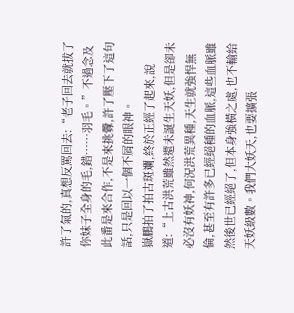許了氣的,真想反罵回去:“老子回去就拔了你妹子全身的毛,錯……羽毛。”不過念及此番是來合作,不是來挑釁,許了壓下了這句話,只是回以一個不屑的眼神。
嶽鵬拍了拍古斑斕,終於正經了起來,說道:“上古洪荒雖然還未誕生天妖,但是卻未必沒有妖神,何況洪荒異種,天生就強悍無倫,甚至有許多已經絕種的血脈,這些血脈雖然後世已經絕了,但本身強橫之處,也不輸給天妖級數。我們大妖天,也要擴張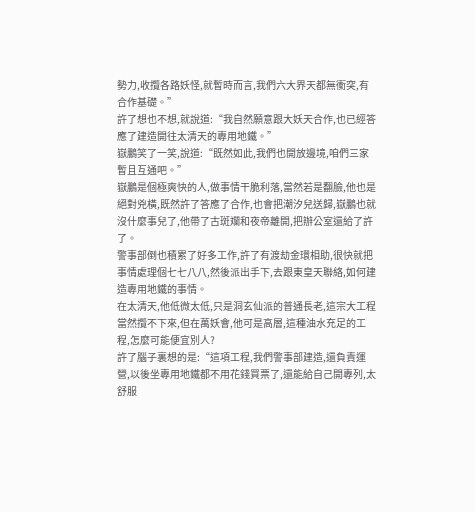勢力,收攬各路妖怪,就暫時而言,我們六大界天都無衝突,有合作基礎。”
許了想也不想,就說道:“我自然願意跟大妖天合作,也已經答應了建造開往太清天的專用地鐵。”
嶽鵬笑了一笑,說道:“既然如此,我們也開放邊境,咱們三家暫且互通吧。”
嶽鵬是個極爽快的人,做事情干脆利落,當然若是翻臉,他也是絕對兇橫,既然許了答應了合作,也會把潮汐兒送歸,嶽鵬也就沒什麼事兒了,他帶了古斑斕和夜帝離開,把辦公室還給了許了。
警事部倒也積累了好多工作,許了有渡劫金環相助,很快就把事情處理個七七八八,然後派出手下,去跟東皇天聯絡,如何建造專用地鐵的事情。
在太清天,他低微太低,只是洞玄仙派的普通長老,這宗大工程當然攬不下來,但在萬妖會,他可是高層,這種油水充足的工程,怎麼可能便宜別人?
許了腦子裏想的是:“這項工程,我們警事部建造,還負責運營,以後坐專用地鐵都不用花錢買票了,還能給自己開專列,太舒服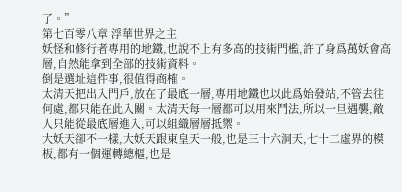了。”
第七百零八章 浮華世界之主
妖怪和修行者專用的地鐵,也說不上有多高的技術門檻,許了身爲萬妖會高層,自然能拿到全部的技術資料。
倒是選址這件事,很值得商榷。
太清天把出入門戶,放在了最底一層,專用地鐵也以此爲始發站,不管去往何處,都只能在此入關。太清天每一層都可以用來鬥法,所以一旦遇襲,敵人只能從最底層進入,可以組織層層抵禦。
大妖天卻不一樣,大妖天跟東皇天一般,也是三十六洞天,七十二虛界的模板,都有一個運轉總樞,也是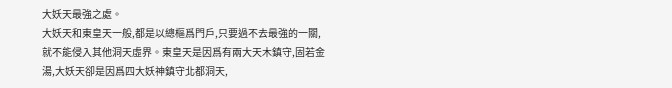大妖天最強之處。
大妖天和東皇天一般,都是以總樞爲門戶,只要過不去最強的一關,就不能侵入其他洞天虛界。東皇天是因爲有兩大天木鎮守,固若金湯,大妖天卻是因爲四大妖神鎮守北都洞天,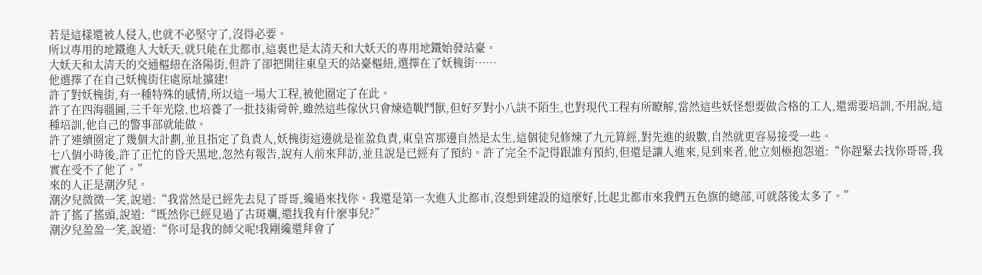若是這樣還被人侵入,也就不必堅守了,沒得必要。
所以專用的地鐵進入大妖天,就只能在北都市,這裏也是太清天和大妖天的專用地鐵始發站臺。
大妖天和太清天的交通樞紐在洛陽街,但許了卻把開往東皇天的站臺樞紐,選擇在了妖槐街……
他選擇了在自己妖槐街住處原址擴建!
許了對妖槐街,有一種特殊的感情,所以這一場大工程,被他圈定了在此。
許了在四海疆圖,三千年光陰,也培養了一批技術骨幹,雖然這些傢伙只會煉造戰鬥獸,但好歹對小八訣不陌生,也對現代工程有所瞭解,當然這些妖怪想要做合格的工人,還需要培訓,不用說,這種培訓,他自己的警事部就能做。
許了連續圈定了幾個大計劃,並且指定了負責人,妖槐街這邊就是崔盈負責,東皇宮那邊自然是太生,這個徒兒修煉了九元算經,對先進的級數,自然就更容易接受一些。
七八個小時後,許了正忙的昏天黑地,忽然有報告,說有人前來拜訪,並且說是已經有了預約。許了完全不記得跟誰有預約,但還是讓人進來,見到來者,他立刻極抱怨道:“你趕緊去找你哥哥,我實在受不了他了。”
來的人正是潮汐兒。
潮汐兒微微一笑,說道:“我當然是已經先去見了哥哥,纔過來找你。我還是第一次進入北都市,沒想到建設的這麼好,比起北都市來我們五色旗的總部,可就落後太多了。”
許了搖了搖頭,說道:“既然你已經見過了古斑斕,還找我有什麼事兒?”
潮汐兒盈盈一笑,說道:“你可是我的師父呢!我剛纔還拜會了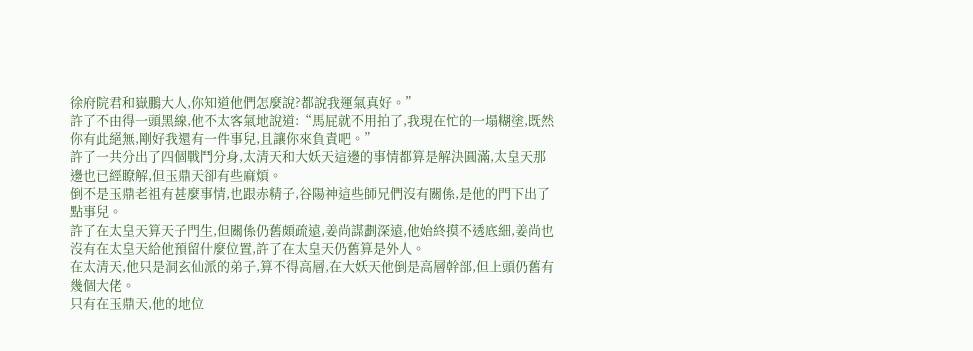徐府院君和嶽鵬大人,你知道他們怎麼說?都說我運氣真好。”
許了不由得一頭黑線,他不太客氣地說道:“馬屁就不用拍了,我現在忙的一塌糊塗,既然你有此絕無,剛好我還有一件事兒,且讓你來負責吧。”
許了一共分出了四個戰鬥分身,太清天和大妖天這邊的事情都算是解決圓滿,太皇天那邊也已經瞭解,但玉鼎天卻有些麻煩。
倒不是玉鼎老祖有甚麼事情,也跟赤精子,谷陽神這些師兄們沒有關係,是他的門下出了點事兒。
許了在太皇天算天子門生,但關係仍舊頗疏遠,姜尚謀劃深遠,他始終摸不透底細,姜尚也沒有在太皇天給他預留什麼位置,許了在太皇天仍舊算是外人。
在太清天,他只是洞玄仙派的弟子,算不得高層,在大妖天他倒是高層幹部,但上頭仍舊有幾個大佬。
只有在玉鼎天,他的地位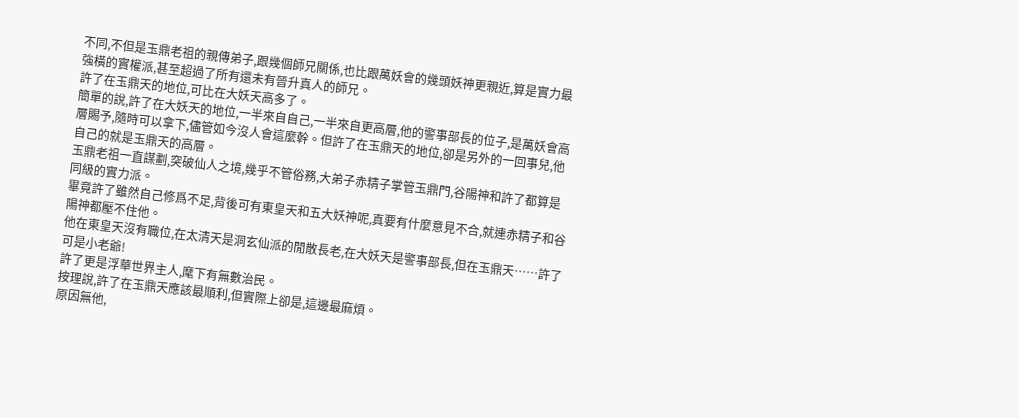不同,不但是玉鼎老祖的親傳弟子,跟幾個師兄關係,也比跟萬妖會的幾頭妖神更親近,算是實力最強橫的實權派,甚至超過了所有還未有晉升真人的師兄。
許了在玉鼎天的地位,可比在大妖天高多了。
簡單的說,許了在大妖天的地位,一半來自自己,一半來自更高層,他的警事部長的位子,是萬妖會高層賜予,隨時可以拿下,儘管如今沒人會這麼幹。但許了在玉鼎天的地位,卻是另外的一回事兒,他自己的就是玉鼎天的高層。
玉鼎老祖一直謀劃,突破仙人之境,幾乎不管俗務,大弟子赤精子掌管玉鼎門,谷陽神和許了都算是同級的實力派。
畢竟許了雖然自己修爲不足,背後可有東皇天和五大妖神呢,真要有什麼意見不合,就連赤精子和谷陽神都壓不住他。
他在東皇天沒有職位,在太清天是洞玄仙派的閒散長老,在大妖天是警事部長,但在玉鼎天……許了可是小老爺!
許了更是浮華世界主人,麾下有無數治民。
按理說,許了在玉鼎天應該最順利,但實際上卻是,這邊最麻煩。
原因無他,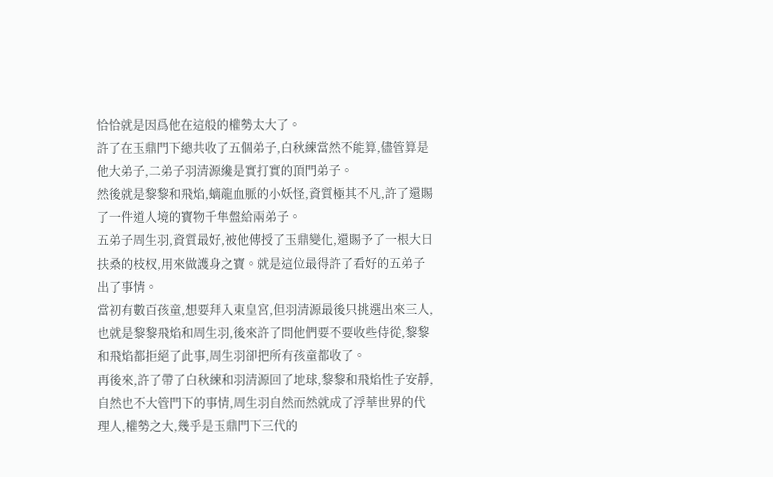恰恰就是因爲他在這般的權勢太大了。
許了在玉鼎門下總共收了五個弟子,白秋練當然不能算,儘管算是他大弟子,二弟子羽清源纔是實打實的頂門弟子。
然後就是黎黎和飛焰,螭龍血脈的小妖怪,資質極其不凡,許了還賜了一件道人境的寶物千隼盤給兩弟子。
五弟子周生羽,資質最好,被他傳授了玉鼎變化,還賜予了一根大日扶桑的枝杈,用來做護身之寶。就是這位最得許了看好的五弟子出了事情。
當初有數百孩童,想要拜入東皇宮,但羽清源最後只挑選出來三人,也就是黎黎飛焰和周生羽,後來許了問他們要不要收些侍從,黎黎和飛焰都拒絕了此事,周生羽卻把所有孩童都收了。
再後來,許了帶了白秋練和羽清源回了地球,黎黎和飛焰性子安靜,自然也不大管門下的事情,周生羽自然而然就成了浮華世界的代理人,權勢之大,幾乎是玉鼎門下三代的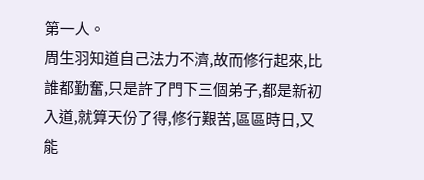第一人。
周生羽知道自己法力不濟,故而修行起來,比誰都勤奮,只是許了門下三個弟子,都是新初入道,就算天份了得,修行艱苦,區區時日,又能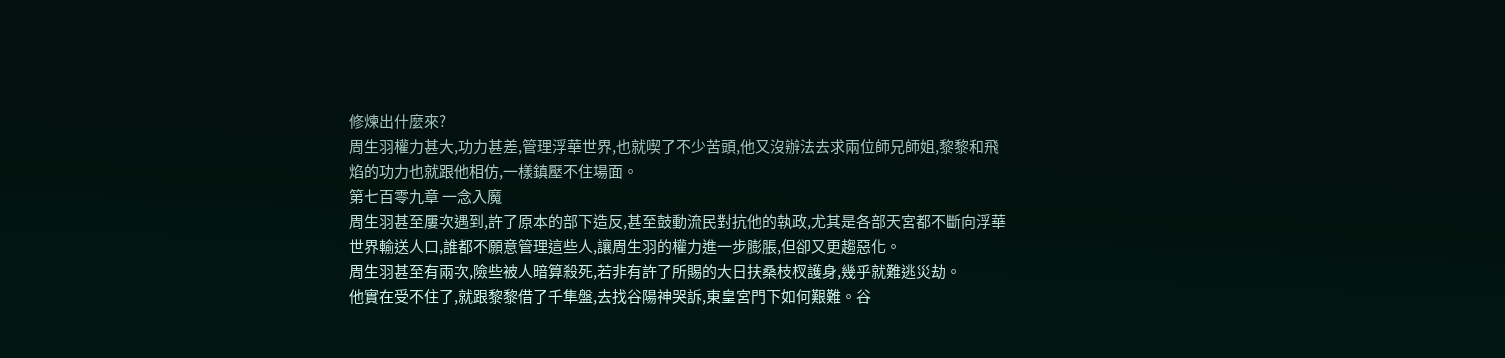修煉出什麼來?
周生羽權力甚大,功力甚差,管理浮華世界,也就喫了不少苦頭,他又沒辦法去求兩位師兄師姐,黎黎和飛焰的功力也就跟他相仿,一樣鎮壓不住場面。
第七百零九章 一念入魔
周生羽甚至屢次遇到,許了原本的部下造反,甚至鼓動流民對抗他的執政,尤其是各部天宮都不斷向浮華世界輸送人口,誰都不願意管理這些人,讓周生羽的權力進一步膨脹,但卻又更趨惡化。
周生羽甚至有兩次,險些被人暗算殺死,若非有許了所賜的大日扶桑枝杈護身,幾乎就難逃災劫。
他實在受不住了,就跟黎黎借了千隼盤,去找谷陽神哭訴,東皇宮門下如何艱難。谷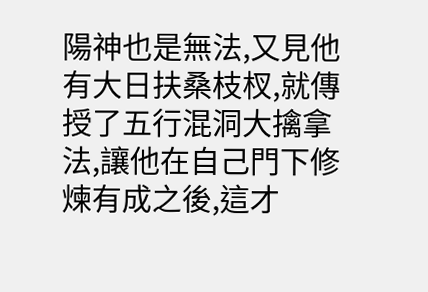陽神也是無法,又見他有大日扶桑枝杈,就傳授了五行混洞大擒拿法,讓他在自己門下修煉有成之後,這才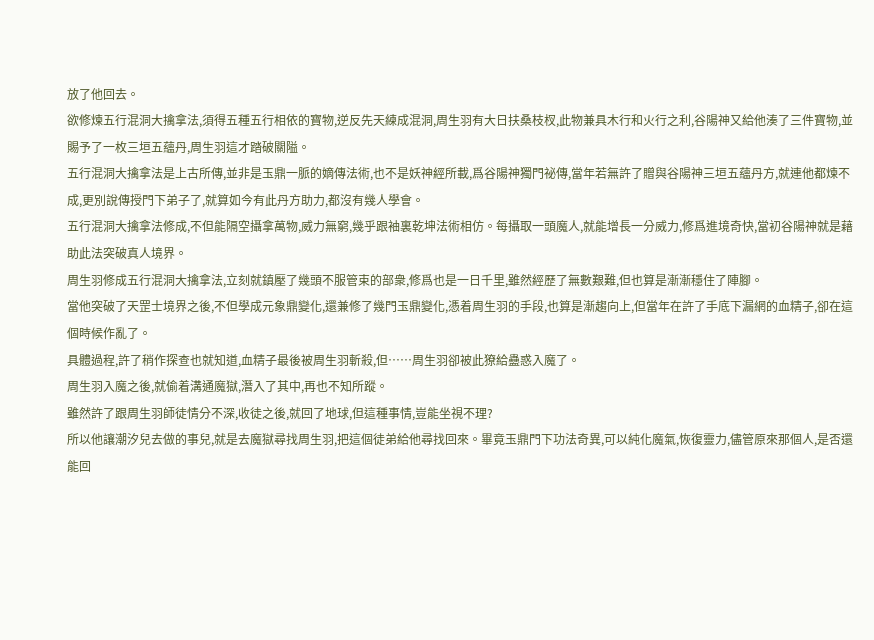放了他回去。
欲修煉五行混洞大擒拿法,須得五種五行相依的寶物,逆反先天練成混洞,周生羽有大日扶桑枝杈,此物兼具木行和火行之利,谷陽神又給他湊了三件寶物,並賜予了一枚三垣五蘊丹,周生羽這才踏破關隘。
五行混洞大擒拿法是上古所傳,並非是玉鼎一脈的嫡傳法術,也不是妖神經所載,爲谷陽神獨門祕傳,當年若無許了贈與谷陽神三垣五蘊丹方,就連他都煉不成,更別說傳授門下弟子了,就算如今有此丹方助力,都沒有幾人學會。
五行混洞大擒拿法修成,不但能隔空攝拿萬物,威力無窮,幾乎跟袖裏乾坤法術相仿。每攝取一頭魔人,就能增長一分威力,修爲進境奇快,當初谷陽神就是藉助此法突破真人境界。
周生羽修成五行混洞大擒拿法,立刻就鎮壓了幾頭不服管束的部衆,修爲也是一日千里,雖然經歷了無數艱難,但也算是漸漸穩住了陣腳。
當他突破了天罡士境界之後,不但學成元象鼎變化,還兼修了幾門玉鼎變化,憑着周生羽的手段,也算是漸趨向上,但當年在許了手底下漏網的血精子,卻在這個時候作亂了。
具體過程,許了稍作探查也就知道,血精子最後被周生羽斬殺,但……周生羽卻被此獠給蠱惑入魔了。
周生羽入魔之後,就偷着溝通魔獄,潛入了其中,再也不知所蹤。
雖然許了跟周生羽師徒情分不深,收徒之後,就回了地球,但這種事情,豈能坐視不理?
所以他讓潮汐兒去做的事兒,就是去魔獄尋找周生羽,把這個徒弟給他尋找回來。畢竟玉鼎門下功法奇異,可以純化魔氣,恢復靈力,儘管原來那個人,是否還能回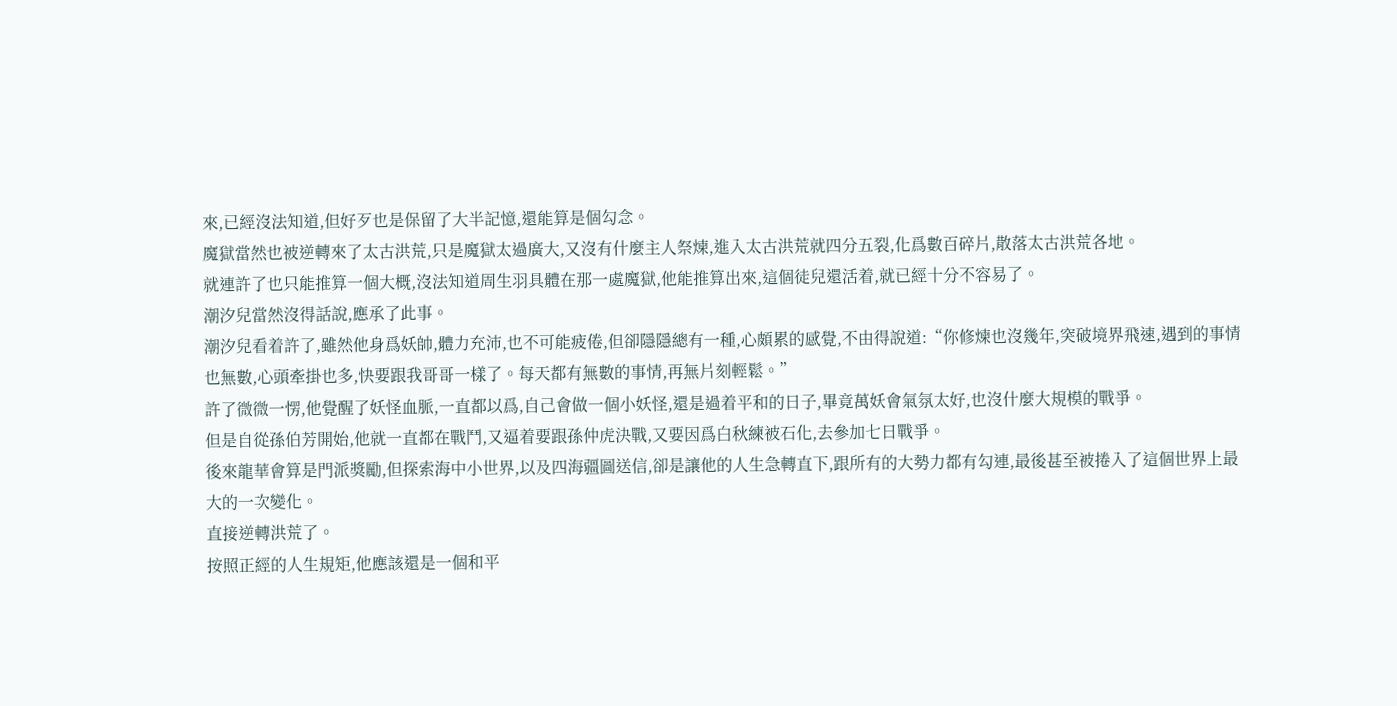來,已經沒法知道,但好歹也是保留了大半記憶,還能算是個勾念。
魔獄當然也被逆轉來了太古洪荒,只是魔獄太過廣大,又沒有什麼主人祭煉,進入太古洪荒就四分五裂,化爲數百碎片,散落太古洪荒各地。
就連許了也只能推算一個大概,沒法知道周生羽具體在那一處魔獄,他能推算出來,這個徒兒還活着,就已經十分不容易了。
潮汐兒當然沒得話說,應承了此事。
潮汐兒看着許了,雖然他身爲妖帥,體力充沛,也不可能疲倦,但卻隱隱總有一種,心頗累的感覺,不由得說道:“你修煉也沒幾年,突破境界飛速,遇到的事情也無數,心頭牽掛也多,快要跟我哥哥一樣了。每天都有無數的事情,再無片刻輕鬆。”
許了微微一愣,他覺醒了妖怪血脈,一直都以爲,自己會做一個小妖怪,還是過着平和的日子,畢竟萬妖會氣氛太好,也沒什麼大規模的戰爭。
但是自從孫伯芳開始,他就一直都在戰鬥,又逼着要跟孫仲虎決戰,又要因爲白秋練被石化,去參加七日戰爭。
後來龍華會算是門派獎勵,但探索海中小世界,以及四海疆圖送信,卻是讓他的人生急轉直下,跟所有的大勢力都有勾連,最後甚至被捲入了這個世界上最大的一次變化。
直接逆轉洪荒了。
按照正經的人生規矩,他應該還是一個和平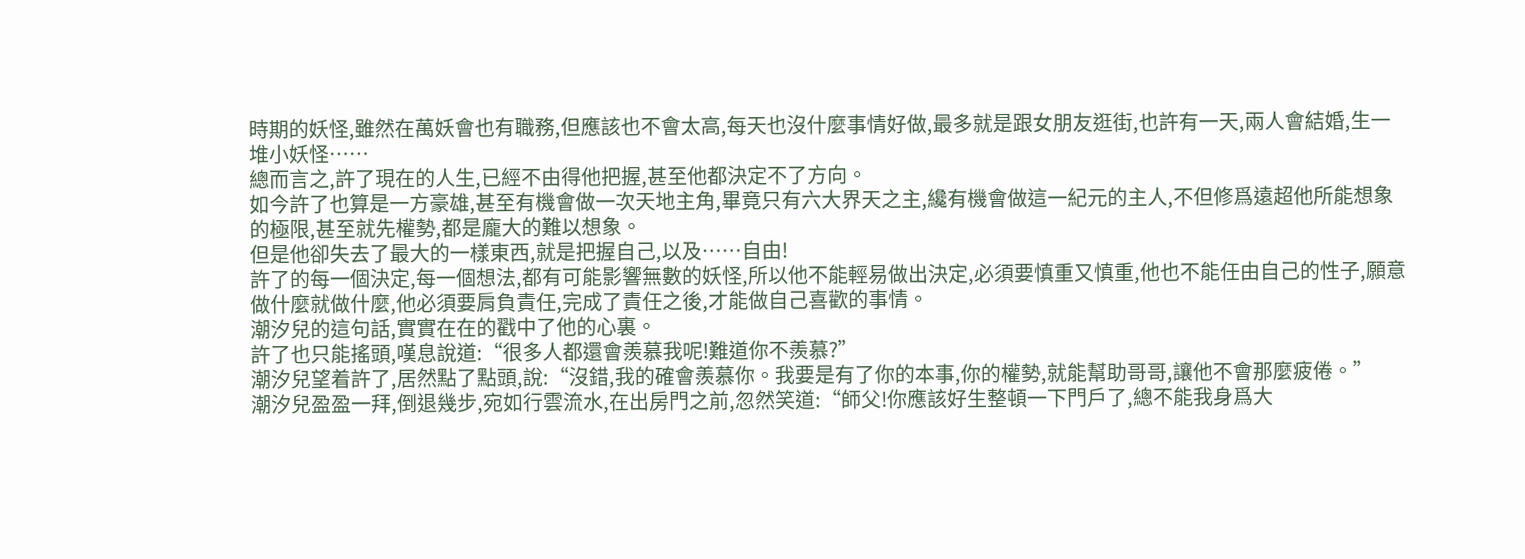時期的妖怪,雖然在萬妖會也有職務,但應該也不會太高,每天也沒什麼事情好做,最多就是跟女朋友逛街,也許有一天,兩人會結婚,生一堆小妖怪……
總而言之,許了現在的人生,已經不由得他把握,甚至他都決定不了方向。
如今許了也算是一方豪雄,甚至有機會做一次天地主角,畢竟只有六大界天之主,纔有機會做這一紀元的主人,不但修爲遠超他所能想象的極限,甚至就先權勢,都是龐大的難以想象。
但是他卻失去了最大的一樣東西,就是把握自己,以及……自由!
許了的每一個決定,每一個想法,都有可能影響無數的妖怪,所以他不能輕易做出決定,必須要慎重又慎重,他也不能任由自己的性子,願意做什麼就做什麼,他必須要肩負責任,完成了責任之後,才能做自己喜歡的事情。
潮汐兒的這句話,實實在在的戳中了他的心裏。
許了也只能搖頭,嘆息說道:“很多人都還會羨慕我呢!難道你不羨慕?”
潮汐兒望着許了,居然點了點頭,說:“沒錯,我的確會羨慕你。我要是有了你的本事,你的權勢,就能幫助哥哥,讓他不會那麼疲倦。”
潮汐兒盈盈一拜,倒退幾步,宛如行雲流水,在出房門之前,忽然笑道:“師父!你應該好生整頓一下門戶了,總不能我身爲大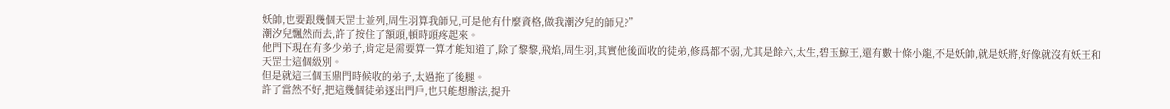妖帥,也要跟幾個天罡士並列,周生羽算我師兄,可是他有什麼資格,做我潮汐兒的師兄?”
潮汐兒飄然而去,許了按住了額頭,頓時頭疼起來。
他門下現在有多少弟子,肯定是需要算一算才能知道了,除了黎黎,飛焰,周生羽,其實他後面收的徒弟,修爲都不弱,尤其是餘六,太生,碧玉鯨王,還有數十條小龍,不是妖帥,就是妖將,好像就沒有妖王和天罡士這個級別。
但是就這三個玉鼎門時候收的弟子,太過拖了後腿。
許了當然不好,把這幾個徒弟逐出門戶,也只能想辦法,提升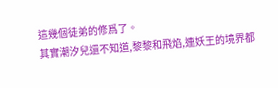這幾個徒弟的修爲了。
其實潮汐兒還不知道,黎黎和飛焰,連妖王的境界都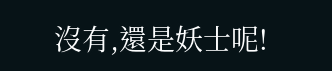沒有,還是妖士呢!